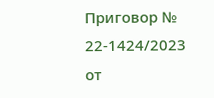Приговор № 22-1424/2023 от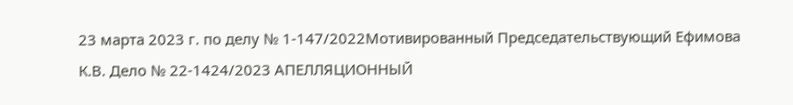23 марта 2023 г. по делу № 1-147/2022Мотивированный Председательствующий Ефимова К.В. Дело № 22-1424/2023 АПЕЛЛЯЦИОННЫЙ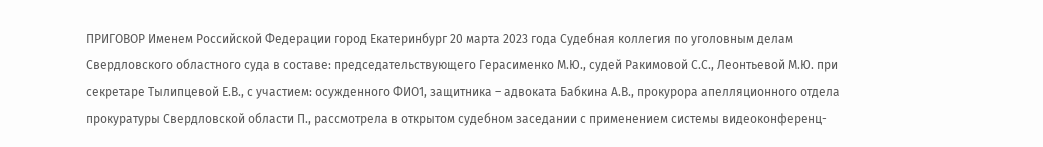ПРИГОВОР Именем Российской Федерации город Екатеринбург 20 марта 2023 года Судебная коллегия по уголовным делам Свердловского областного суда в составе: председательствующего Герасименко М.Ю., судей Ракимовой С.С., Леонтьевой М.Ю. при секретаре Тылипцевой Е.В., с участием: осужденного ФИО1, защитника – адвоката Бабкина А.В., прокурора апелляционного отдела прокуратуры Свердловской области П., рассмотрела в открытом судебном заседании с применением системы видеоконференц-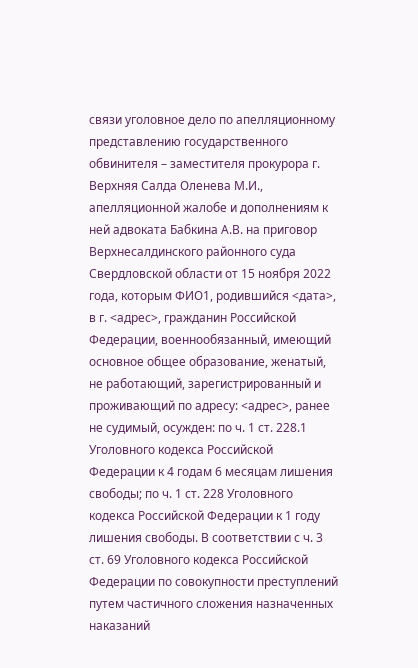связи уголовное дело по апелляционному представлению государственного обвинителя – заместителя прокурора г. Верхняя Салда Оленева М.И., апелляционной жалобе и дополнениям к ней адвоката Бабкина А.В. на приговор Верхнесалдинского районного суда Свердловской области от 15 ноября 2022 года, которым ФИО1, родившийся <дата>, в г. <адрес>, гражданин Российской Федерации, военнообязанный, имеющий основное общее образование, женатый, не работающий, зарегистрированный и проживающий по адресу: <адрес>, ранее не судимый, осужден: по ч. 1 ст. 228.1 Уголовного кодекса Российской Федерации к 4 годам 6 месяцам лишения свободы; по ч. 1 ст. 228 Уголовного кодекса Российской Федерации к 1 году лишения свободы. В соответствии с ч. 3 ст. 69 Уголовного кодекса Российской Федерации по совокупности преступлений путем частичного сложения назначенных наказаний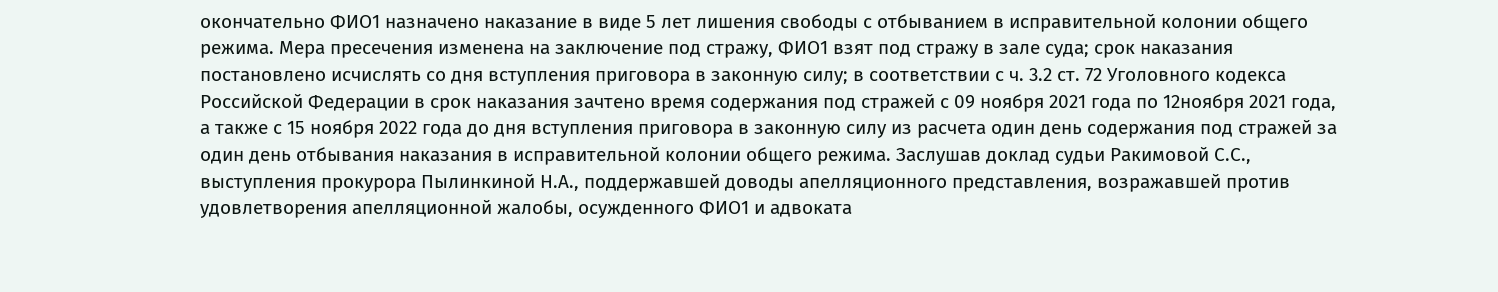окончательно ФИО1 назначено наказание в виде 5 лет лишения свободы с отбыванием в исправительной колонии общего режима. Мера пресечения изменена на заключение под стражу, ФИО1 взят под стражу в зале суда; срок наказания постановлено исчислять со дня вступления приговора в законную силу; в соответствии с ч. 3.2 ст. 72 Уголовного кодекса Российской Федерации в срок наказания зачтено время содержания под стражей с 09 ноября 2021 года по 12ноября 2021 года, а также с 15 ноября 2022 года до дня вступления приговора в законную силу из расчета один день содержания под стражей за один день отбывания наказания в исправительной колонии общего режима. Заслушав доклад судьи Ракимовой С.С., выступления прокурора Пылинкиной Н.А., поддержавшей доводы апелляционного представления, возражавшей против удовлетворения апелляционной жалобы, осужденного ФИО1 и адвоката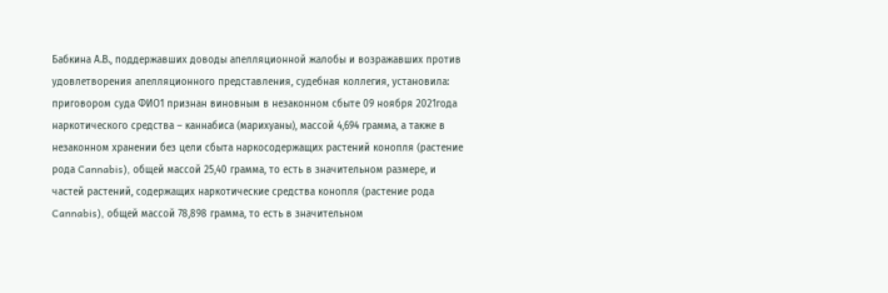Бабкина А.В., поддержавших доводы апелляционной жалобы и возражавших против удовлетворения апелляционного представления, судебная коллегия, установила: приговором суда ФИО1 признан виновным в незаконном сбыте 09 ноября 2021года наркотического средства – каннабиса (марихуаны), массой 4,694 грамма, а также в незаконном хранении без цели сбыта наркосодержащих растений конопля (растение рода Cannabis), общей массой 25,40 грамма, то есть в значительном размере, и частей растений, содержащих наркотические средства конопля (растение рода Cannabis), общей массой 78,898 грамма, то есть в значительном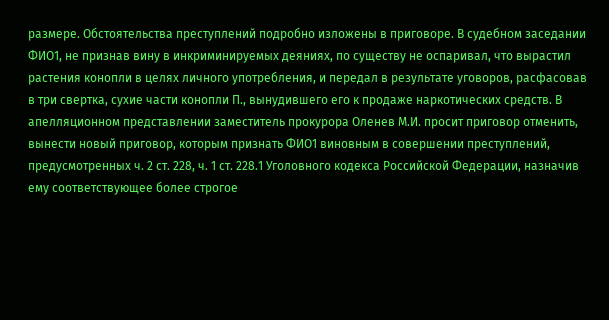размере. Обстоятельства преступлений подробно изложены в приговоре. В судебном заседании ФИО1, не признав вину в инкриминируемых деяниях, по существу не оспаривал, что вырастил растения конопли в целях личного употребления, и передал в результате уговоров, расфасовав в три свертка, сухие части конопли П., вынудившего его к продаже наркотических средств. В апелляционном представлении заместитель прокурора Оленев М.И. просит приговор отменить, вынести новый приговор, которым признать ФИО1 виновным в совершении преступлений, предусмотренных ч. 2 ст. 228, ч. 1 ст. 228.1 Уголовного кодекса Российской Федерации, назначив ему соответствующее более строгое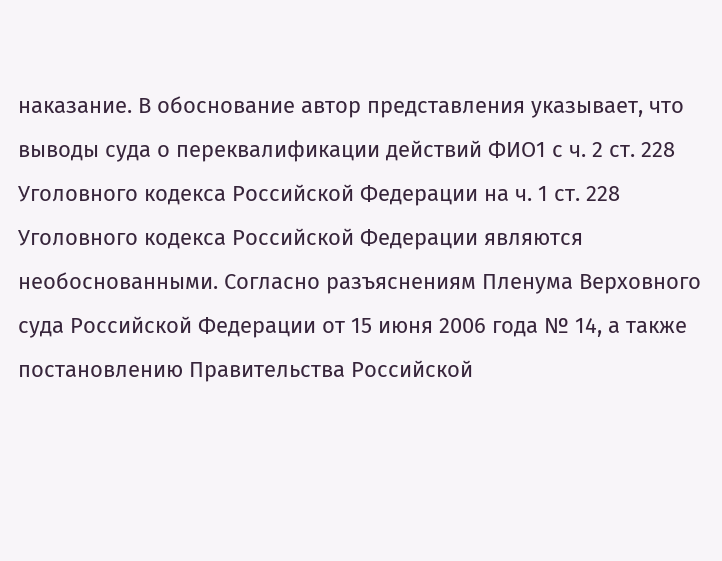наказание. В обоснование автор представления указывает, что выводы суда о переквалификации действий ФИО1 с ч. 2 ст. 228 Уголовного кодекса Российской Федерации на ч. 1 ст. 228 Уголовного кодекса Российской Федерации являются необоснованными. Согласно разъяснениям Пленума Верховного суда Российской Федерации от 15 июня 2006 года № 14, а также постановлению Правительства Российской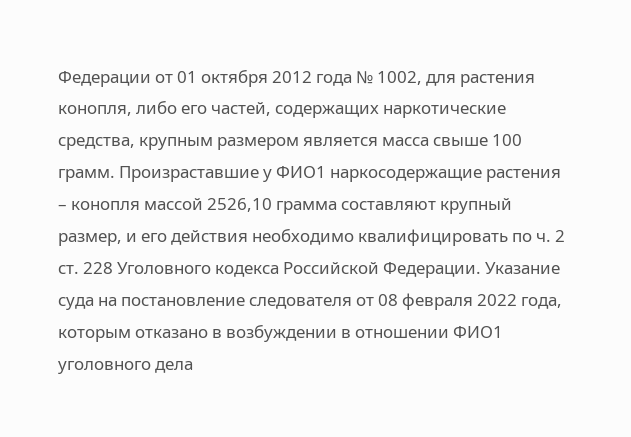Федерации от 01 октября 2012 года № 1002, для растения конопля, либо его частей, содержащих наркотические средства, крупным размером является масса свыше 100 грамм. Произраставшие у ФИО1 наркосодержащие растения – конопля массой 2526,10 грамма составляют крупный размер, и его действия необходимо квалифицировать по ч. 2 ст. 228 Уголовного кодекса Российской Федерации. Указание суда на постановление следователя от 08 февраля 2022 года, которым отказано в возбуждении в отношении ФИО1 уголовного дела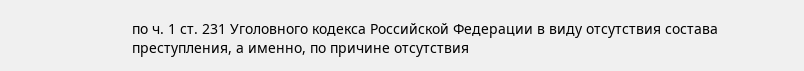по ч. 1 ст. 231 Уголовного кодекса Российской Федерации в виду отсутствия состава преступления, а именно, по причине отсутствия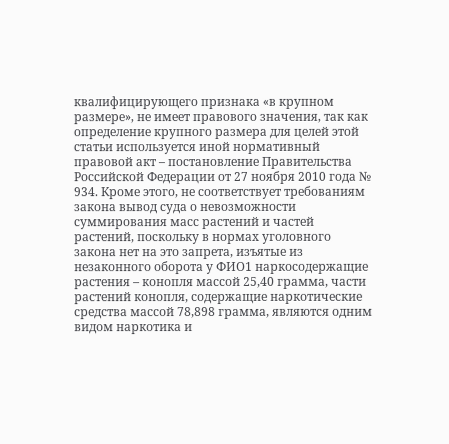квалифицирующего признака «в крупном размере», не имеет правового значения, так как определение крупного размера для целей этой статьи используется иной нормативный правовой акт – постановление Правительства Российской Федерации от 27 ноября 2010 года № 934. Кроме этого, не соответствует требованиям закона вывод суда о невозможности суммирования масс растений и частей растений, поскольку в нормах уголовного закона нет на это запрета, изъятые из незаконного оборота у ФИО1 наркосодержащие растения – конопля массой 25,40 грамма, части растений конопля, содержащие наркотические средства массой 78,898 грамма, являются одним видом наркотика и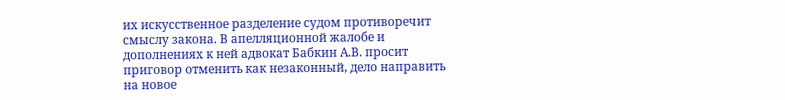их искусственное разделение судом противоречит смыслу закона. В апелляционной жалобе и дополнениях к ней адвокат Бабкин А.В. просит приговор отменить как незаконный, дело направить на новое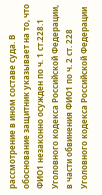рассмотрение в ином составе суда. В обоснование защитник указывает на то, что ФИО1 незаконно осужден по ч. 1 ст.228.1 Уголовного кодекса Российской Федерации, в части обвинения ФИО1 по ч. 2 ст. 228 Уголовного кодекса Российской Федерации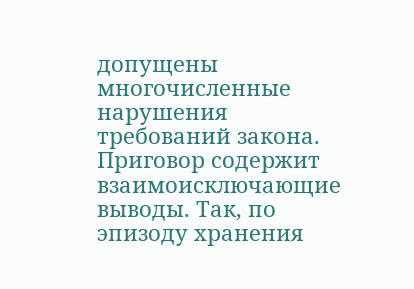допущены многочисленные нарушения требований закона. Приговор содержит взаимоисключающие выводы. Так, по эпизоду хранения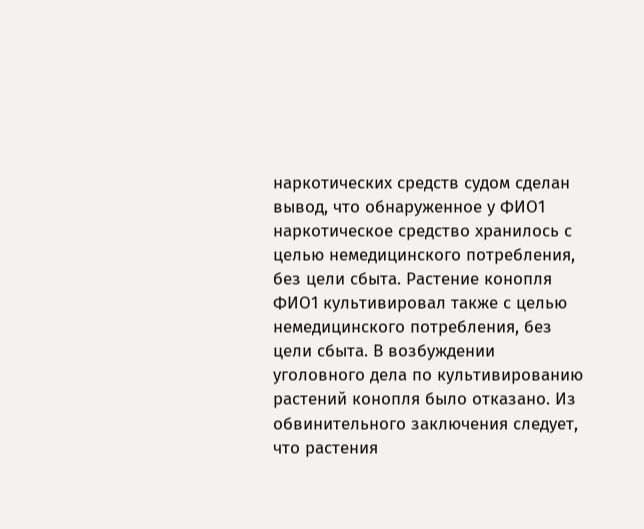наркотических средств судом сделан вывод, что обнаруженное у ФИО1 наркотическое средство хранилось с целью немедицинского потребления, без цели сбыта. Растение конопля ФИО1 культивировал также с целью немедицинского потребления, без цели сбыта. В возбуждении уголовного дела по культивированию растений конопля было отказано. Из обвинительного заключения следует, что растения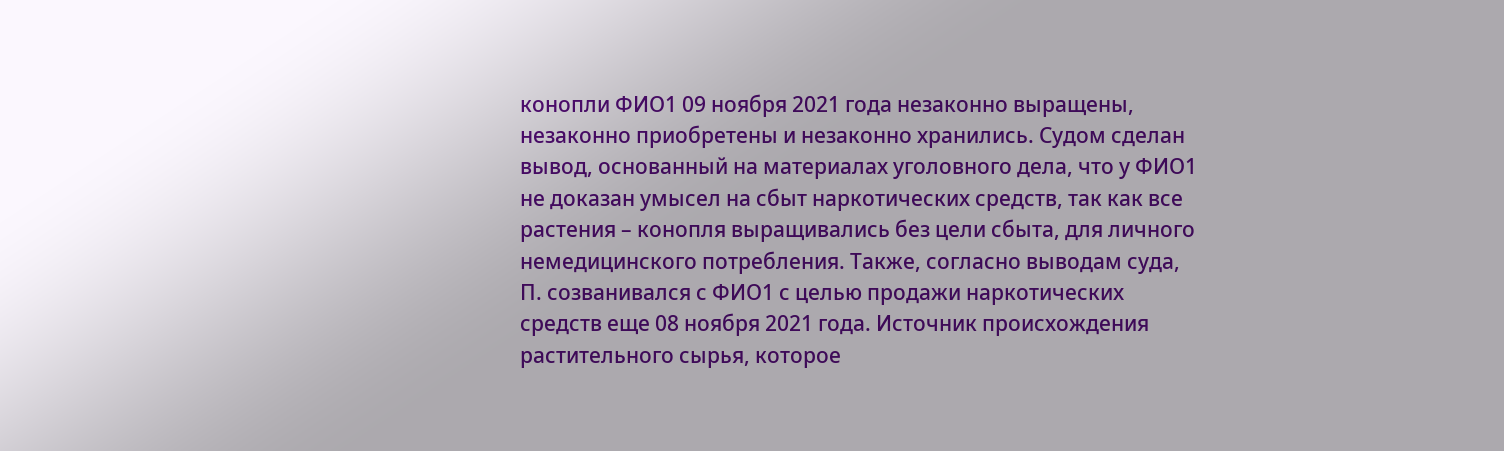конопли ФИО1 09 ноября 2021 года незаконно выращены, незаконно приобретены и незаконно хранились. Судом сделан вывод, основанный на материалах уголовного дела, что у ФИО1 не доказан умысел на сбыт наркотических средств, так как все растения – конопля выращивались без цели сбыта, для личного немедицинского потребления. Также, согласно выводам суда, П. созванивался с ФИО1 с целью продажи наркотических средств еще 08 ноября 2021 года. Источник происхождения растительного сырья, которое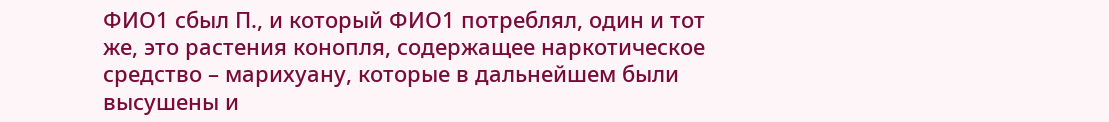ФИО1 сбыл П., и который ФИО1 потреблял, один и тот же, это растения конопля, содержащее наркотическое средство – марихуану, которые в дальнейшем были высушены и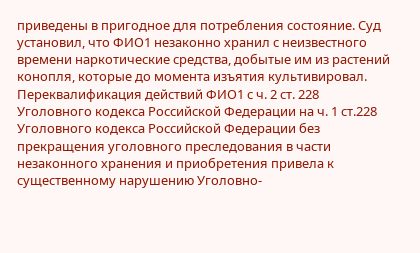приведены в пригодное для потребления состояние. Суд установил, что ФИО1 незаконно хранил с неизвестного времени наркотические средства, добытые им из растений конопля, которые до момента изъятия культивировал. Переквалификация действий ФИО1 с ч. 2 ст. 228 Уголовного кодекса Российской Федерации на ч. 1 ст.228 Уголовного кодекса Российской Федерации без прекращения уголовного преследования в части незаконного хранения и приобретения привела к существенному нарушению Уголовно-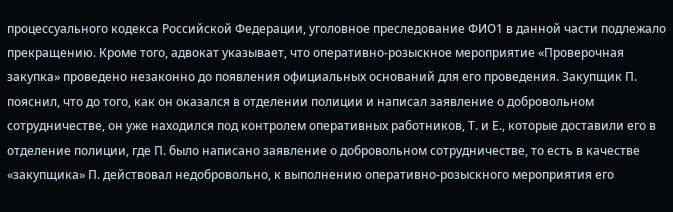процессуального кодекса Российской Федерации, уголовное преследование ФИО1 в данной части подлежало прекращению. Кроме того, адвокат указывает, что оперативно-розыскное мероприятие «Проверочная закупка» проведено незаконно до появления официальных оснований для его проведения. Закупщик П. пояснил, что до того, как он оказался в отделении полиции и написал заявление о добровольном сотрудничестве, он уже находился под контролем оперативных работников, Т. и Е., которые доставили его в отделение полиции, где П. было написано заявление о добровольном сотрудничестве, то есть в качестве «закупщика» П. действовал недобровольно, к выполнению оперативно-розыскного мероприятия его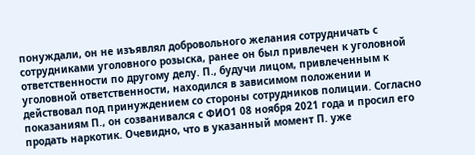понуждали, он не изъявлял добровольного желания сотрудничать с сотрудниками уголовного розыска, ранее он был привлечен к уголовной ответственности по другому делу. П., будучи лицом, привлеченным к уголовной ответственности, находился в зависимом положении и действовал под принуждением со стороны сотрудников полиции. Согласно показаниям П., он созванивался с ФИО1 08 ноября 2021 года и просил его продать наркотик. Очевидно, что в указанный момент П. уже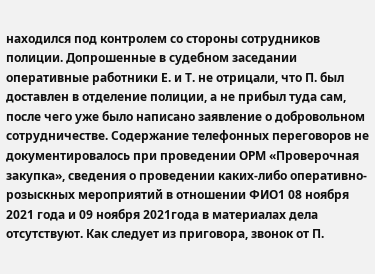находился под контролем со стороны сотрудников полиции. Допрошенные в судебном заседании оперативные работники Е. и Т. не отрицали, что П. был доставлен в отделение полиции, а не прибыл туда сам, после чего уже было написано заявление о добровольном сотрудничестве. Содержание телефонных переговоров не документировалось при проведении ОРМ «Проверочная закупка», сведения о проведении каких-либо оперативно-розыскных мероприятий в отношении ФИО1 08 ноября 2021 года и 09 ноября 2021года в материалах дела отсутствуют. Как следует из приговора, звонок от П.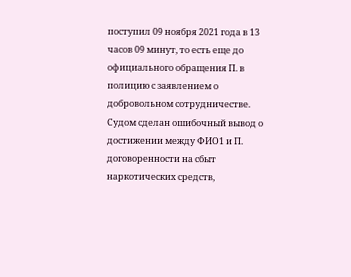поступил 09 ноября 2021 года в 13 часов 09 минут, то есть еще до официального обращения П. в полицию с заявлением о добровольном сотрудничестве. Судом сделан ошибочный вывод о достижении между ФИО1 и П. договоренности на сбыт наркотических средств,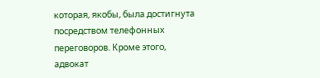которая, якобы, была достигнута посредством телефонных переговоров. Кроме этого, адвокат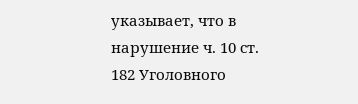указывает, что в нарушение ч. 10 ст. 182 Уголовного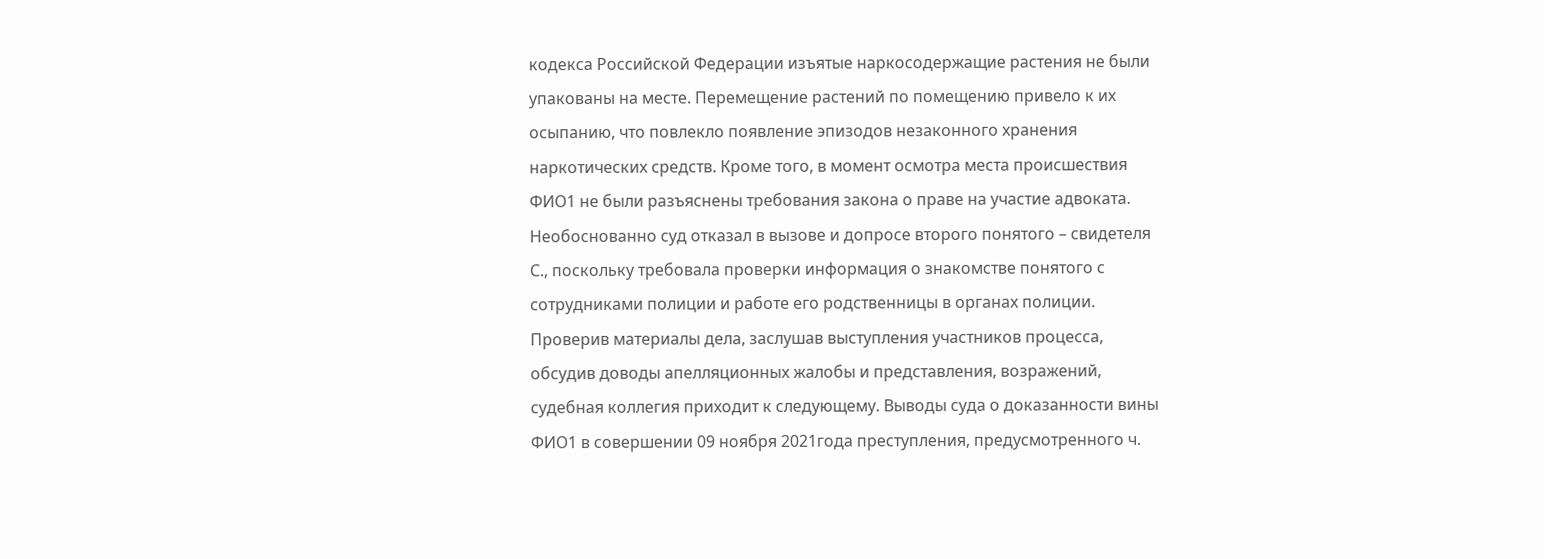кодекса Российской Федерации изъятые наркосодержащие растения не были упакованы на месте. Перемещение растений по помещению привело к их осыпанию, что повлекло появление эпизодов незаконного хранения наркотических средств. Кроме того, в момент осмотра места происшествия ФИО1 не были разъяснены требования закона о праве на участие адвоката. Необоснованно суд отказал в вызове и допросе второго понятого – свидетеля С., поскольку требовала проверки информация о знакомстве понятого с сотрудниками полиции и работе его родственницы в органах полиции. Проверив материалы дела, заслушав выступления участников процесса, обсудив доводы апелляционных жалобы и представления, возражений, судебная коллегия приходит к следующему. Выводы суда о доказанности вины ФИО1 в совершении 09 ноября 2021года преступления, предусмотренного ч.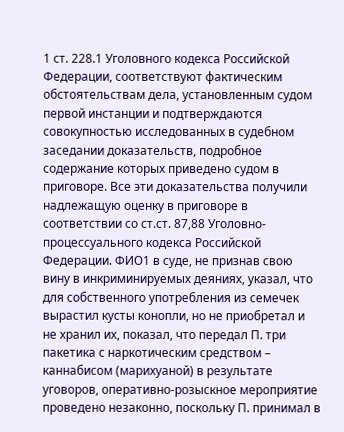1 ст. 228.1 Уголовного кодекса Российской Федерации, соответствуют фактическим обстоятельствам дела, установленным судом первой инстанции и подтверждаются совокупностью исследованных в судебном заседании доказательств, подробное содержание которых приведено судом в приговоре. Все эти доказательства получили надлежащую оценку в приговоре в соответствии со ст.ст. 87,88 Уголовно-процессуального кодекса Российской Федерации. ФИО1 в суде, не признав свою вину в инкриминируемых деяниях, указал, что для собственного употребления из семечек вырастил кусты конопли, но не приобретал и не хранил их, показал, что передал П. три пакетика с наркотическим средством – каннабисом (марихуаной) в результате уговоров, оперативно-розыскное мероприятие проведено незаконно, поскольку П. принимал в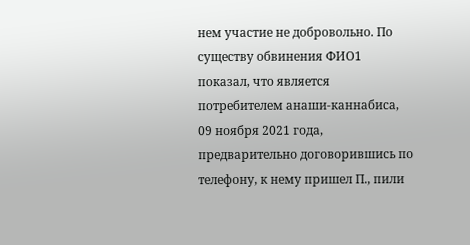нем участие не добровольно. По существу обвинения ФИО1 показал, что является потребителем анаши-каннабиса, 09 ноября 2021 года, предварительно договорившись по телефону, к нему пришел П., пили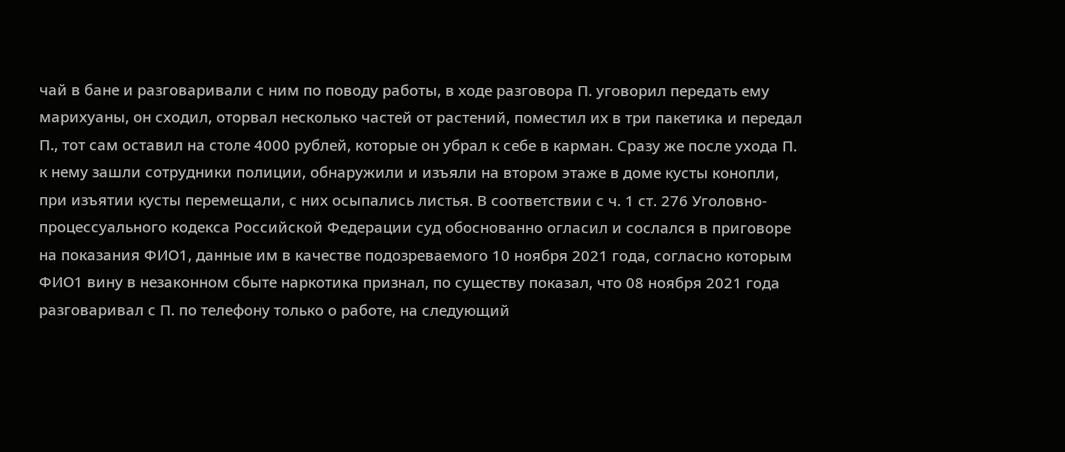чай в бане и разговаривали с ним по поводу работы, в ходе разговора П. уговорил передать ему марихуаны, он сходил, оторвал несколько частей от растений, поместил их в три пакетика и передал П., тот сам оставил на столе 4000 рублей, которые он убрал к себе в карман. Сразу же после ухода П. к нему зашли сотрудники полиции, обнаружили и изъяли на втором этаже в доме кусты конопли, при изъятии кусты перемещали, с них осыпались листья. В соответствии с ч. 1 ст. 276 Уголовно-процессуального кодекса Российской Федерации суд обоснованно огласил и сослался в приговоре на показания ФИО1, данные им в качестве подозреваемого 10 ноября 2021 года, согласно которым ФИО1 вину в незаконном сбыте наркотика признал, по существу показал, что 08 ноября 2021 года разговаривал с П. по телефону только о работе, на следующий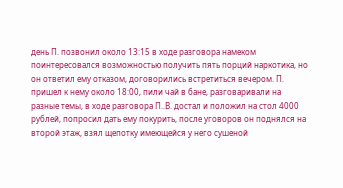день П. позвонил около 13:15 в ходе разговора намеком поинтересовался возможностью получить пять порций наркотика, но он ответил ему отказом, договорились встретиться вечером. П. пришел к нему около 18:00, пили чай в бане, разговаривали на разные темы, в ходе разговора П..В. достал и положил на стол 4000 рублей, попросил дать ему покурить, после уговоров он поднялся на второй этаж, взял щепотку имеющейся у него сушеной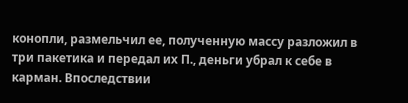конопли, размельчил ее, полученную массу разложил в три пакетика и передал их П., деньги убрал к себе в карман. Впоследствии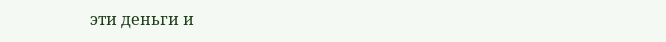эти деньги и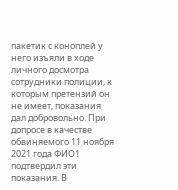пакетик с коноплей у него изъяли в ходе личного досмотра сотрудники полиции, к которым претензий он не имеет, показания дал добровольно. При допросе в качестве обвиняемого 11 ноября 2021 года ФИО1 подтвердил эти показания. В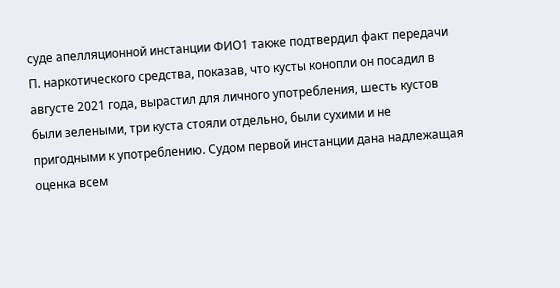суде апелляционной инстанции ФИО1 также подтвердил факт передачи П. наркотического средства, показав, что кусты конопли он посадил в августе 2021 года, вырастил для личного употребления, шесть кустов были зелеными, три куста стояли отдельно, были сухими и не пригодными к употреблению. Судом первой инстанции дана надлежащая оценка всем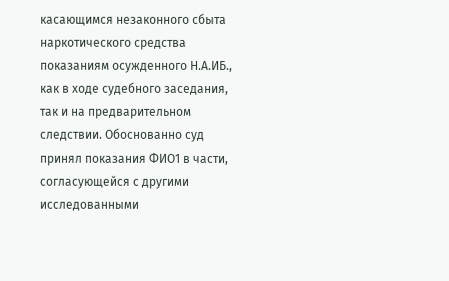касающимся незаконного сбыта наркотического средства показаниям осужденного Н.А.ИБ., как в ходе судебного заседания, так и на предварительном следствии. Обоснованно суд принял показания ФИО1 в части, согласующейся с другими исследованными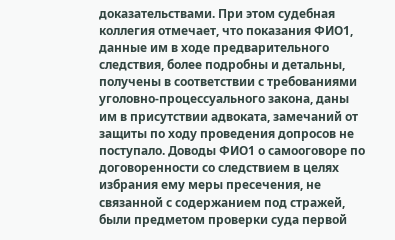доказательствами. При этом судебная коллегия отмечает, что показания ФИО1, данные им в ходе предварительного следствия, более подробны и детальны, получены в соответствии с требованиями уголовно-процессуального закона, даны им в присутствии адвоката, замечаний от защиты по ходу проведения допросов не поступало. Доводы ФИО1 о самооговоре по договоренности со следствием в целях избрания ему меры пресечения, не связанной с содержанием под стражей, были предметом проверки суда первой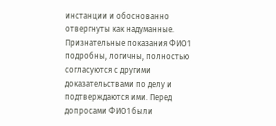инстанции и обоснованно отвергнуты как надуманные. Признательные показания ФИО1 подробны, логичны, полностью согласуются с другими доказательствами по делу и подтверждаются ими. Перед допросами ФИО1 были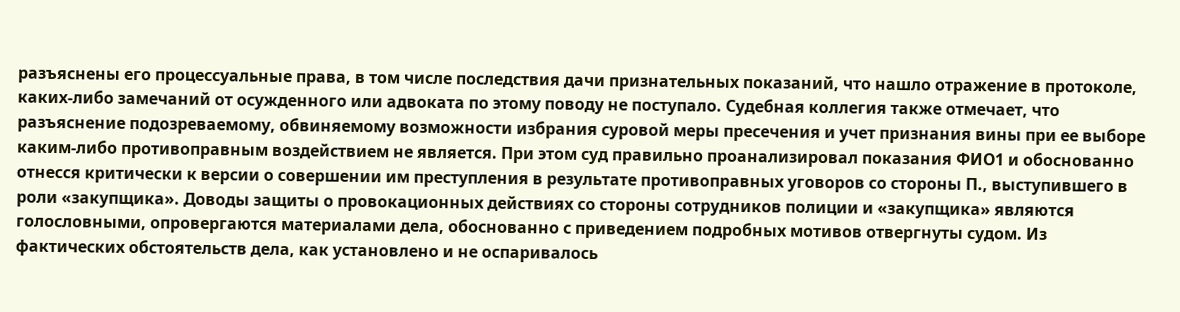разъяснены его процессуальные права, в том числе последствия дачи признательных показаний, что нашло отражение в протоколе, каких-либо замечаний от осужденного или адвоката по этому поводу не поступало. Судебная коллегия также отмечает, что разъяснение подозреваемому, обвиняемому возможности избрания суровой меры пресечения и учет признания вины при ее выборе каким-либо противоправным воздействием не является. При этом суд правильно проанализировал показания ФИО1 и обоснованно отнесся критически к версии о совершении им преступления в результате противоправных уговоров со стороны П., выступившего в роли «закупщика». Доводы защиты о провокационных действиях со стороны сотрудников полиции и «закупщика» являются голословными, опровергаются материалами дела, обоснованно с приведением подробных мотивов отвергнуты судом. Из фактических обстоятельств дела, как установлено и не оспаривалось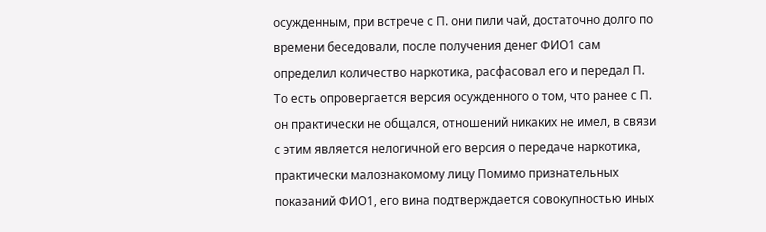осужденным, при встрече с П. они пили чай, достаточно долго по времени беседовали, после получения денег ФИО1 сам определил количество наркотика, расфасовал его и передал П. То есть опровергается версия осужденного о том, что ранее с П. он практически не общался, отношений никаких не имел, в связи с этим является нелогичной его версия о передаче наркотика, практически малознакомому лицу Помимо признательных показаний ФИО1, его вина подтверждается совокупностью иных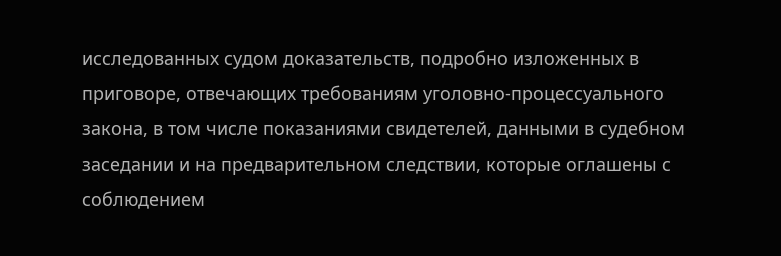исследованных судом доказательств, подробно изложенных в приговоре, отвечающих требованиям уголовно-процессуального закона, в том числе показаниями свидетелей, данными в судебном заседании и на предварительном следствии, которые оглашены с соблюдением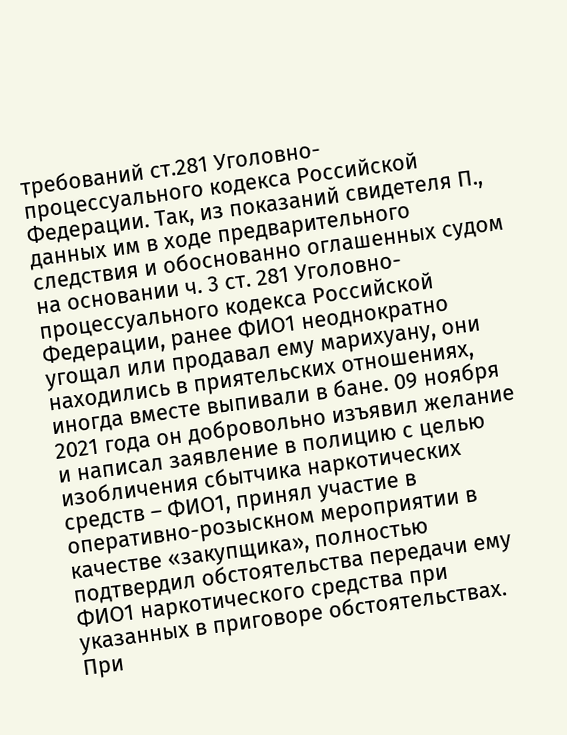требований ст.281 Уголовно-процессуального кодекса Российской Федерации. Так, из показаний свидетеля П., данных им в ходе предварительного следствия и обоснованно оглашенных судом на основании ч. 3 ст. 281 Уголовно-процессуального кодекса Российской Федерации, ранее ФИО1 неоднократно угощал или продавал ему марихуану, они находились в приятельских отношениях, иногда вместе выпивали в бане. 09 ноября 2021 года он добровольно изъявил желание и написал заявление в полицию с целью изобличения сбытчика наркотических средств – ФИО1, принял участие в оперативно-розыскном мероприятии в качестве «закупщика», полностью подтвердил обстоятельства передачи ему ФИО1 наркотического средства при указанных в приговоре обстоятельствах. При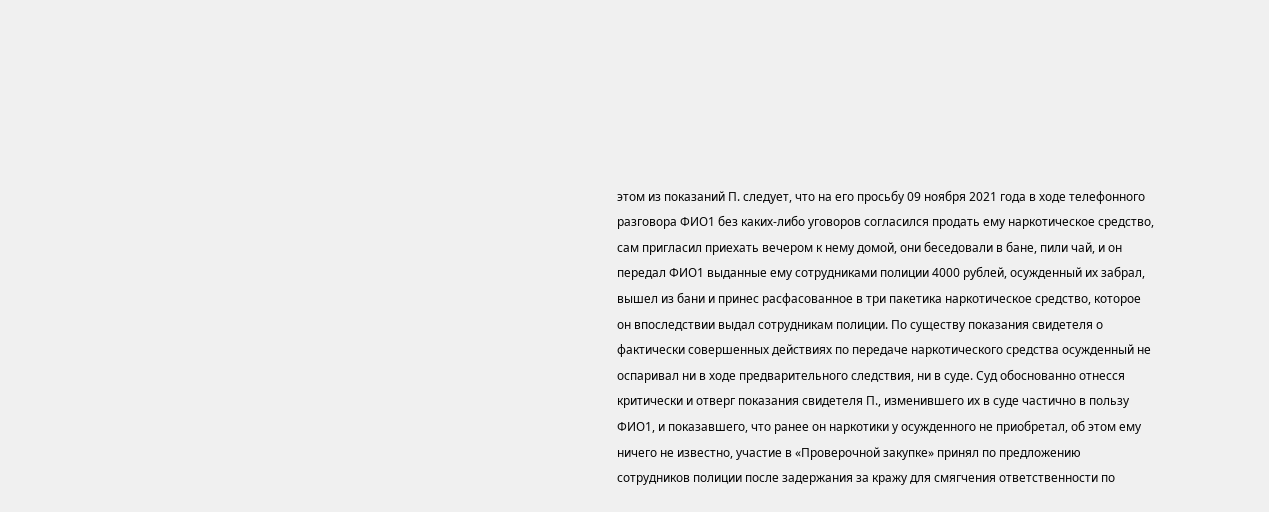этом из показаний П. следует, что на его просьбу 09 ноября 2021 года в ходе телефонного разговора ФИО1 без каких-либо уговоров согласился продать ему наркотическое средство, сам пригласил приехать вечером к нему домой, они беседовали в бане, пили чай, и он передал ФИО1 выданные ему сотрудниками полиции 4000 рублей, осужденный их забрал, вышел из бани и принес расфасованное в три пакетика наркотическое средство, которое он впоследствии выдал сотрудникам полиции. По существу показания свидетеля о фактически совершенных действиях по передаче наркотического средства осужденный не оспаривал ни в ходе предварительного следствия, ни в суде. Суд обоснованно отнесся критически и отверг показания свидетеля П., изменившего их в суде частично в пользу ФИО1, и показавшего, что ранее он наркотики у осужденного не приобретал, об этом ему ничего не известно, участие в «Проверочной закупке» принял по предложению сотрудников полиции после задержания за кражу для смягчения ответственности по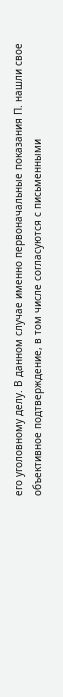его уголовному делу. В данном случае именно первоначальные показания П. нашли свое объективное подтверждение, в том числе согласуются с письменными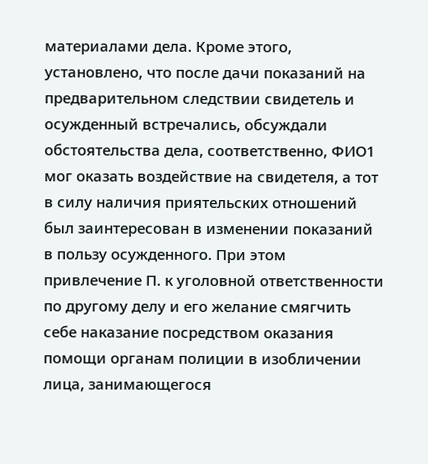материалами дела. Кроме этого, установлено, что после дачи показаний на предварительном следствии свидетель и осужденный встречались, обсуждали обстоятельства дела, соответственно, ФИО1 мог оказать воздействие на свидетеля, а тот в силу наличия приятельских отношений был заинтересован в изменении показаний в пользу осужденного. При этом привлечение П. к уголовной ответственности по другому делу и его желание смягчить себе наказание посредством оказания помощи органам полиции в изобличении лица, занимающегося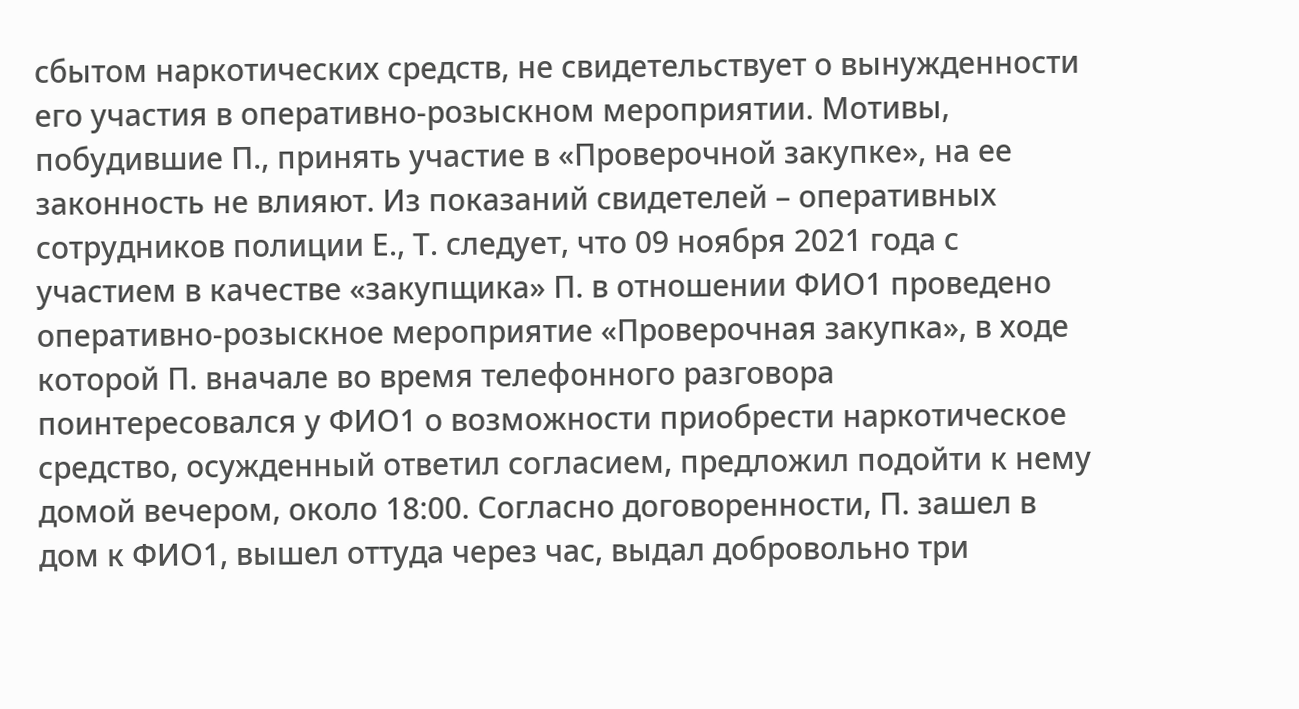сбытом наркотических средств, не свидетельствует о вынужденности его участия в оперативно-розыскном мероприятии. Мотивы, побудившие П., принять участие в «Проверочной закупке», на ее законность не влияют. Из показаний свидетелей – оперативных сотрудников полиции Е., Т. следует, что 09 ноября 2021 года с участием в качестве «закупщика» П. в отношении ФИО1 проведено оперативно-розыскное мероприятие «Проверочная закупка», в ходе которой П. вначале во время телефонного разговора поинтересовался у ФИО1 о возможности приобрести наркотическое средство, осужденный ответил согласием, предложил подойти к нему домой вечером, около 18:00. Согласно договоренности, П. зашел в дом к ФИО1, вышел оттуда через час, выдал добровольно три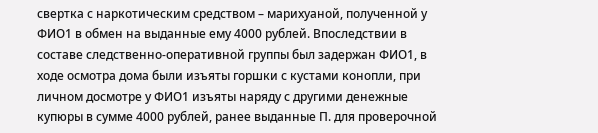свертка с наркотическим средством – марихуаной, полученной у ФИО1 в обмен на выданные ему 4000 рублей. Впоследствии в составе следственно-оперативной группы был задержан ФИО1, в ходе осмотра дома были изъяты горшки с кустами конопли, при личном досмотре у ФИО1 изъяты наряду с другими денежные купюры в сумме 4000 рублей, ранее выданные П. для проверочной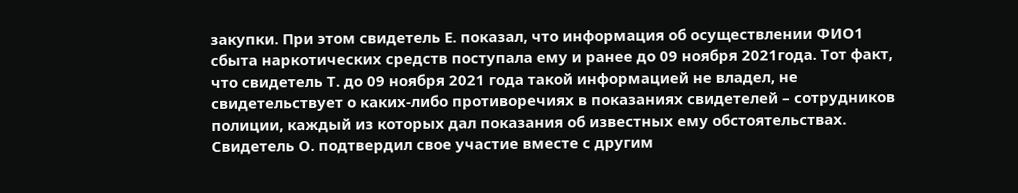закупки. При этом свидетель Е. показал, что информация об осуществлении ФИО1 сбыта наркотических средств поступала ему и ранее до 09 ноября 2021года. Тот факт, что свидетель Т. до 09 ноября 2021 года такой информацией не владел, не свидетельствует о каких-либо противоречиях в показаниях свидетелей – сотрудников полиции, каждый из которых дал показания об известных ему обстоятельствах. Свидетель О. подтвердил свое участие вместе с другим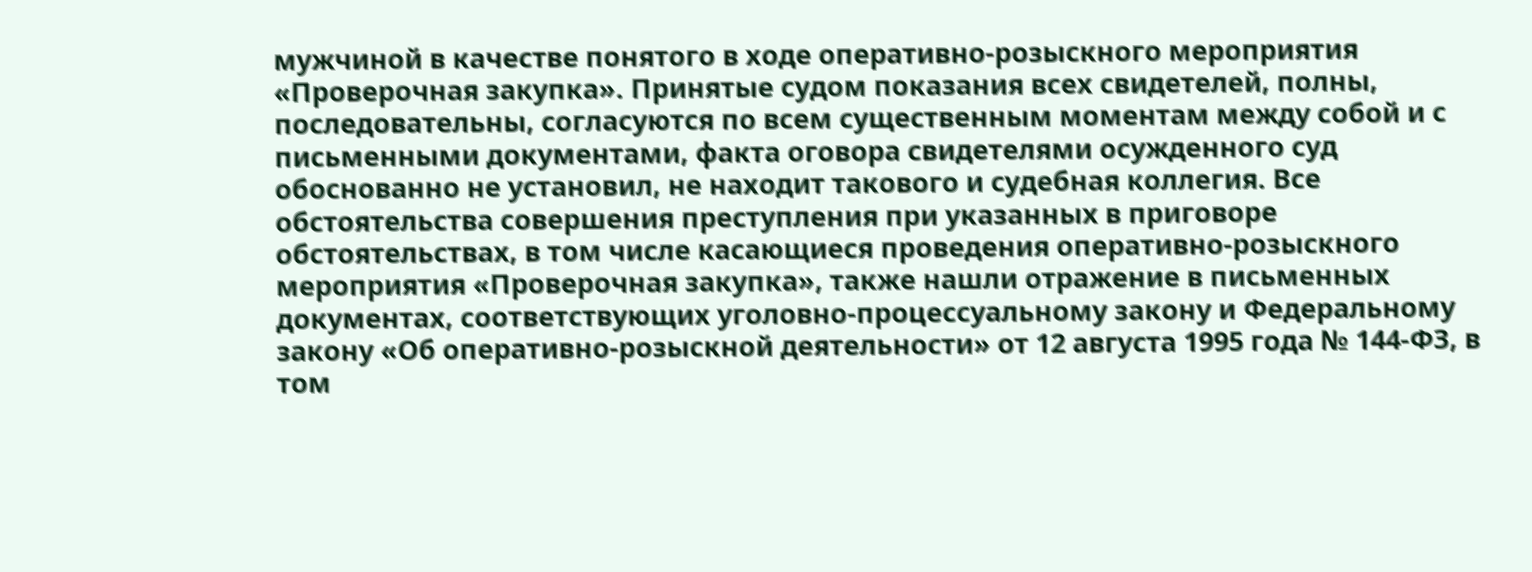мужчиной в качестве понятого в ходе оперативно-розыскного мероприятия «Проверочная закупка». Принятые судом показания всех свидетелей, полны, последовательны, согласуются по всем существенным моментам между собой и с письменными документами, факта оговора свидетелями осужденного суд обоснованно не установил, не находит такового и судебная коллегия. Все обстоятельства совершения преступления при указанных в приговоре обстоятельствах, в том числе касающиеся проведения оперативно-розыскного мероприятия «Проверочная закупка», также нашли отражение в письменных документах, соответствующих уголовно-процессуальному закону и Федеральному закону «Об оперативно-розыскной деятельности» от 12 августа 1995 года № 144-ФЗ, в том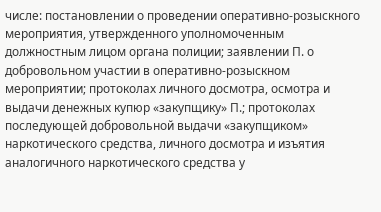числе: постановлении о проведении оперативно-розыскного мероприятия, утвержденного уполномоченным должностным лицом органа полиции; заявлении П. о добровольном участии в оперативно-розыскном мероприятии; протоколах личного досмотра, осмотра и выдачи денежных купюр «закупщику» П.; протоколах последующей добровольной выдачи «закупщиком» наркотического средства, личного досмотра и изъятия аналогичного наркотического средства у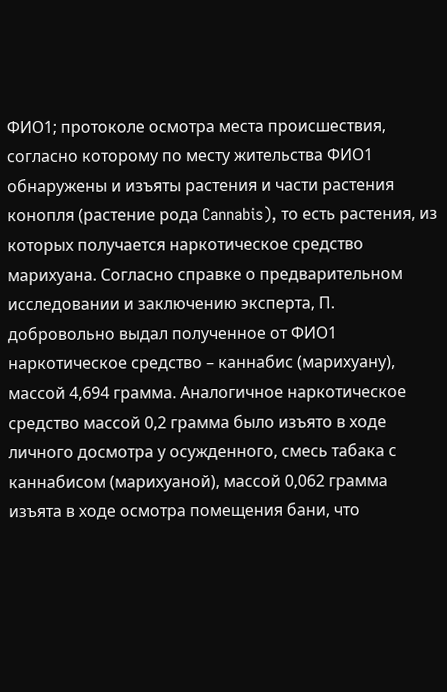ФИО1; протоколе осмотра места происшествия, согласно которому по месту жительства ФИО1 обнаружены и изъяты растения и части растения конопля (растение рода Cannabis), то есть растения, из которых получается наркотическое средство марихуана. Согласно справке о предварительном исследовании и заключению эксперта, П. добровольно выдал полученное от ФИО1 наркотическое средство – каннабис (марихуану), массой 4,694 грамма. Аналогичное наркотическое средство массой 0,2 грамма было изъято в ходе личного досмотра у осужденного, смесь табака с каннабисом (марихуаной), массой 0,062 грамма изъята в ходе осмотра помещения бани, что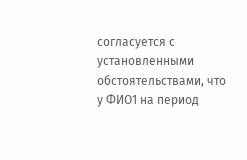согласуется с установленными обстоятельствами, что у ФИО1 на период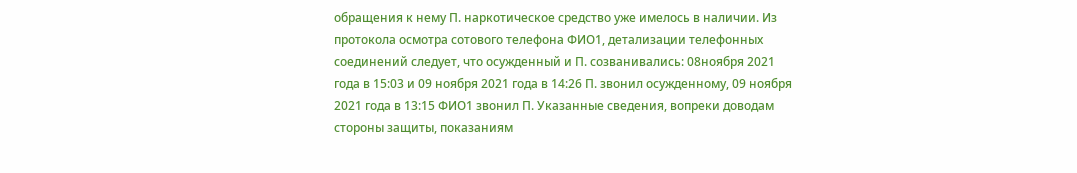обращения к нему П. наркотическое средство уже имелось в наличии. Из протокола осмотра сотового телефона ФИО1, детализации телефонных соединений следует, что осужденный и П. созванивались: 08ноября 2021 года в 15:03 и 09 ноября 2021 года в 14:26 П. звонил осужденному, 09 ноября 2021 года в 13:15 ФИО1 звонил П. Указанные сведения, вопреки доводам стороны защиты, показаниям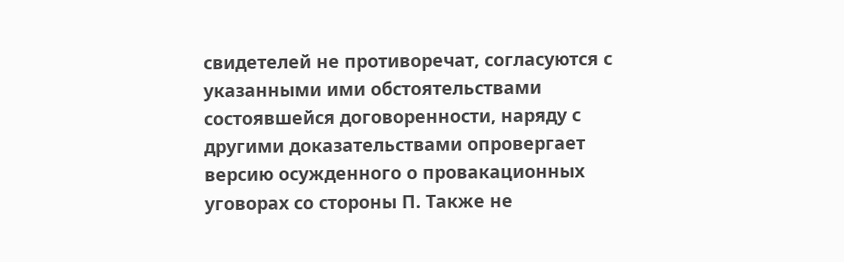свидетелей не противоречат, согласуются с указанными ими обстоятельствами состоявшейся договоренности, наряду с другими доказательствами опровергает версию осужденного о провакационных уговорах со стороны П. Также не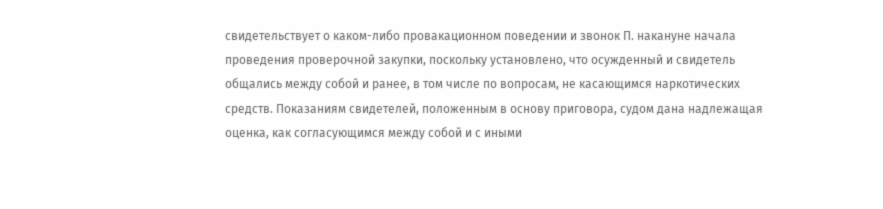свидетельствует о каком-либо провакационном поведении и звонок П. накануне начала проведения проверочной закупки, поскольку установлено, что осужденный и свидетель общались между собой и ранее, в том числе по вопросам, не касающимся наркотических средств. Показаниям свидетелей, положенным в основу приговора, судом дана надлежащая оценка, как согласующимся между собой и с иными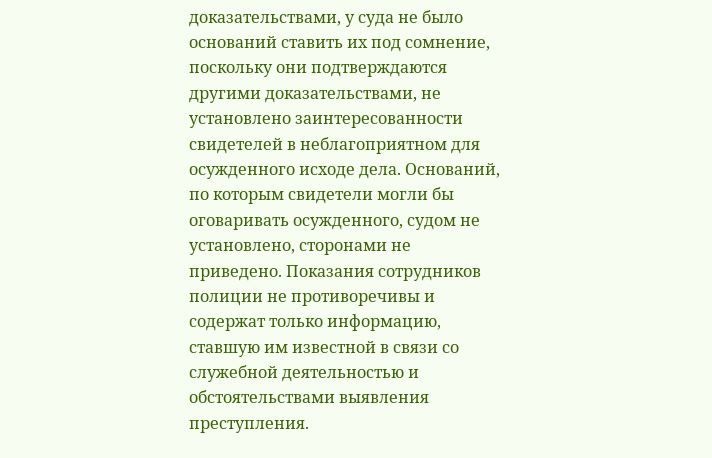доказательствами, у суда не было оснований ставить их под сомнение, поскольку они подтверждаются другими доказательствами, не установлено заинтересованности свидетелей в неблагоприятном для осужденного исходе дела. Оснований, по которым свидетели могли бы оговаривать осужденного, судом не установлено, сторонами не приведено. Показания сотрудников полиции не противоречивы и содержат только информацию, ставшую им известной в связи со служебной деятельностью и обстоятельствами выявления преступления.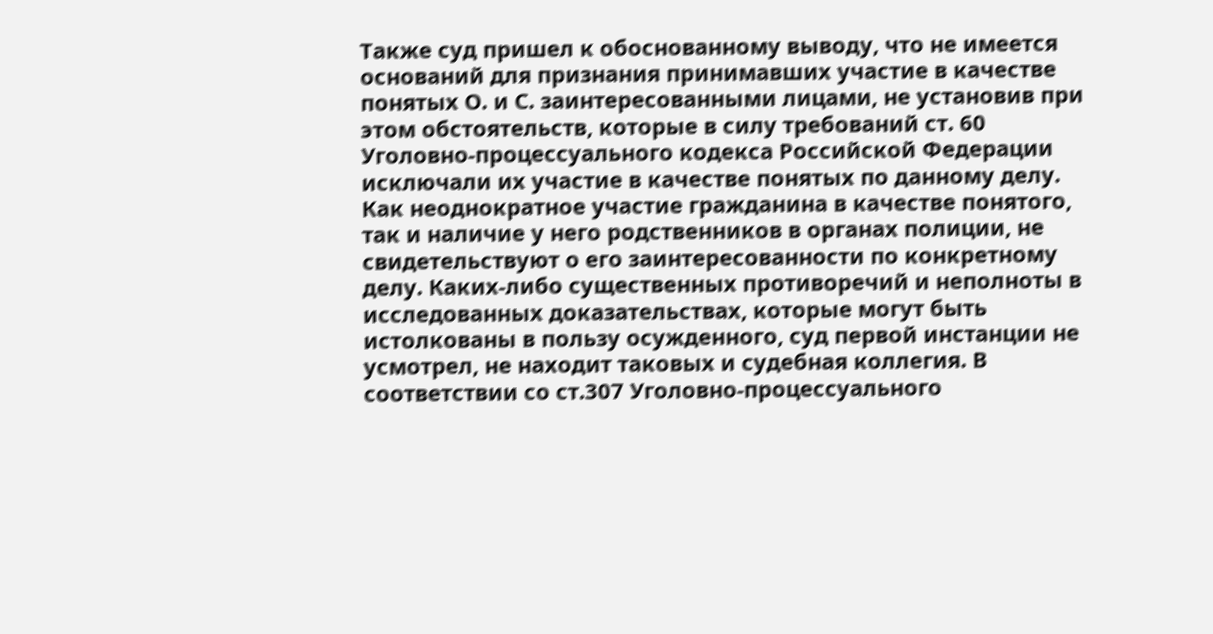Также суд пришел к обоснованному выводу, что не имеется оснований для признания принимавших участие в качестве понятых О. и С. заинтересованными лицами, не установив при этом обстоятельств, которые в силу требований ст. 60 Уголовно-процессуального кодекса Российской Федерации исключали их участие в качестве понятых по данному делу. Как неоднократное участие гражданина в качестве понятого, так и наличие у него родственников в органах полиции, не свидетельствуют о его заинтересованности по конкретному делу. Каких-либо существенных противоречий и неполноты в исследованных доказательствах, которые могут быть истолкованы в пользу осужденного, суд первой инстанции не усмотрел, не находит таковых и судебная коллегия. В соответствии со ст.307 Уголовно-процессуального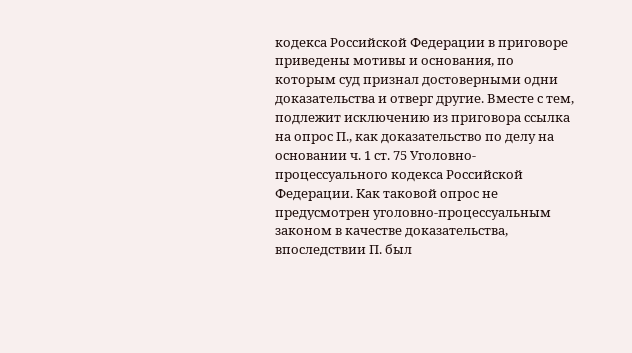кодекса Российской Федерации в приговоре приведены мотивы и основания, по которым суд признал достоверными одни доказательства и отверг другие. Вместе с тем, подлежит исключению из приговора ссылка на опрос П., как доказательство по делу на основании ч. 1 ст. 75 Уголовно-процессуального кодекса Российской Федерации. Как таковой опрос не предусмотрен уголовно-процессуальным законом в качестве доказательства, впоследствии П. был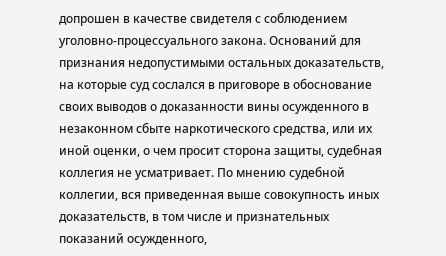допрошен в качестве свидетеля с соблюдением уголовно-процессуального закона. Оснований для признания недопустимыми остальных доказательств, на которые суд сослался в приговоре в обоснование своих выводов о доказанности вины осужденного в незаконном сбыте наркотического средства, или их иной оценки, о чем просит сторона защиты, судебная коллегия не усматривает. По мнению судебной коллегии, вся приведенная выше совокупность иных доказательств, в том числе и признательных показаний осужденного,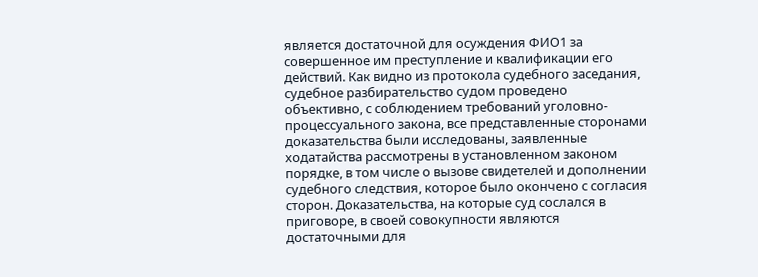является достаточной для осуждения ФИО1 за совершенное им преступление и квалификации его действий. Как видно из протокола судебного заседания, судебное разбирательство судом проведено объективно, с соблюдением требований уголовно-процессуального закона, все представленные сторонами доказательства были исследованы, заявленные ходатайства рассмотрены в установленном законом порядке, в том числе о вызове свидетелей и дополнении судебного следствия, которое было окончено с согласия сторон. Доказательства, на которые суд сослался в приговоре, в своей совокупности являются достаточными для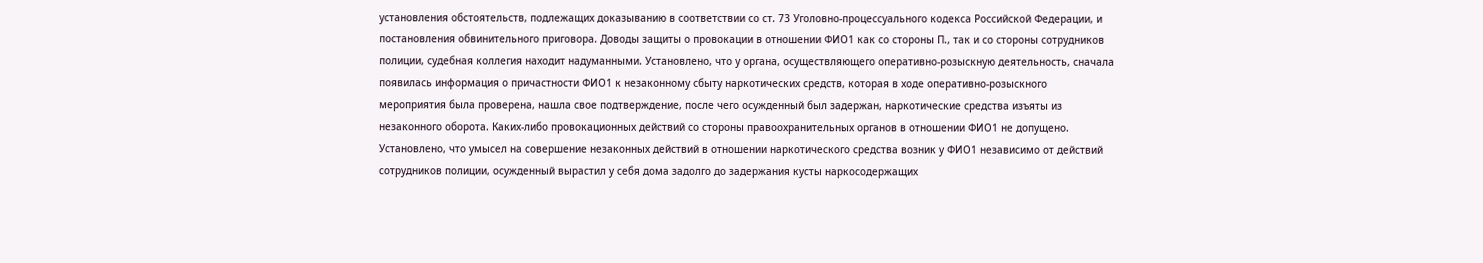установления обстоятельств, подлежащих доказыванию в соответствии со ст. 73 Уголовно-процессуального кодекса Российской Федерации, и постановления обвинительного приговора. Доводы защиты о провокации в отношении ФИО1 как со стороны П., так и со стороны сотрудников полиции, судебная коллегия находит надуманными. Установлено, что у органа, осуществляющего оперативно-розыскную деятельность, сначала появилась информация о причастности ФИО1 к незаконному сбыту наркотических средств, которая в ходе оперативно-розыскного мероприятия была проверена, нашла свое подтверждение, после чего осужденный был задержан, наркотические средства изъяты из незаконного оборота. Каких-либо провокационных действий со стороны правоохранительных органов в отношении ФИО1 не допущено. Установлено, что умысел на совершение незаконных действий в отношении наркотического средства возник у ФИО1 независимо от действий сотрудников полиции, осужденный вырастил у себя дома задолго до задержания кусты наркосодержащих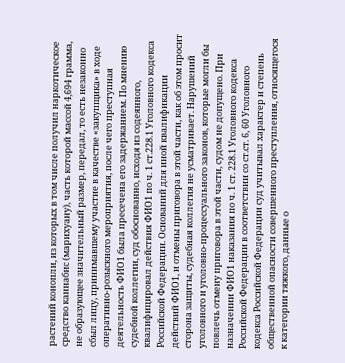растений конопли, из которых в том числе получил наркотическое средство каннабис (марихуану), часть которой массой 4,694 грамма, не образующее значительный размер, передал, то есть незаконно сбыл лицу, принимавшему участие в качестве «закупщика» в ходе оперативно-розыскного мероприятия, после чего преступная деятельность ФИО1 была пресечена его задержанием. По мнению судебной коллегии, суд обоснованно, исходя из содеянного, квалифицировал действия ФИО1 по ч. 1 ст.228.1 Уголовного кодекса Российской Федерации. Оснований для иной квалификации действий ФИО1, и отмены приговора в этой части, как об этом просит сторона защиты, судебная коллегия не усматривает. Нарушений уголовного и уголовно-процессуального законов, которые могли бы повлечь отмену приговора в этой части, судом не допущено. При назначении ФИО1 наказания по ч. 1 ст. 228.1 Уголовного кодекса Российской Федерации в соответствии со ст.ст. 6, 60 Уголовного кодекса Российской Федерации суд учитывал характер и степень общественной опасности совершенного преступления, относящегося к категории тяжкого, данные о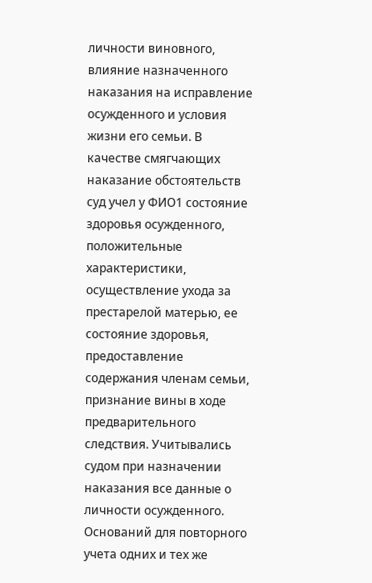личности виновного, влияние назначенного наказания на исправление осужденного и условия жизни его семьи. В качестве смягчающих наказание обстоятельств суд учел у ФИО1 состояние здоровья осужденного, положительные характеристики, осуществление ухода за престарелой матерью, ее состояние здоровья, предоставление содержания членам семьи, признание вины в ходе предварительного следствия. Учитывались судом при назначении наказания все данные о личности осужденного. Оснований для повторного учета одних и тех же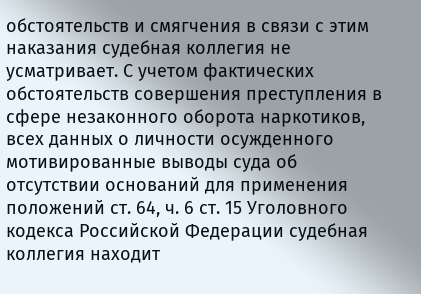обстоятельств и смягчения в связи с этим наказания судебная коллегия не усматривает. С учетом фактических обстоятельств совершения преступления в сфере незаконного оборота наркотиков, всех данных о личности осужденного мотивированные выводы суда об отсутствии оснований для применения положений ст. 64, ч. 6 ст. 15 Уголовного кодекса Российской Федерации судебная коллегия находит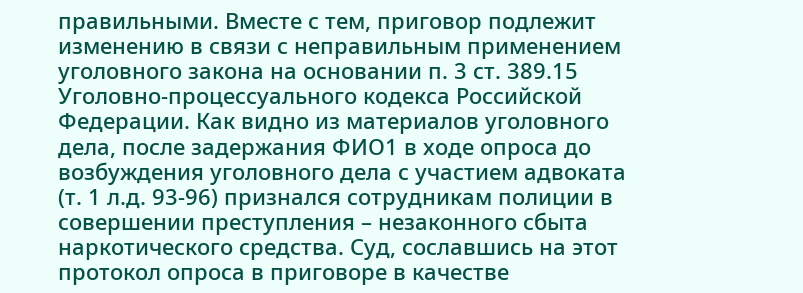правильными. Вместе с тем, приговор подлежит изменению в связи с неправильным применением уголовного закона на основании п. 3 ст. 389.15 Уголовно-процессуального кодекса Российской Федерации. Как видно из материалов уголовного дела, после задержания ФИО1 в ходе опроса до возбуждения уголовного дела с участием адвоката (т. 1 л.д. 93-96) признался сотрудникам полиции в совершении преступления – незаконного сбыта наркотического средства. Суд, сославшись на этот протокол опроса в приговоре в качестве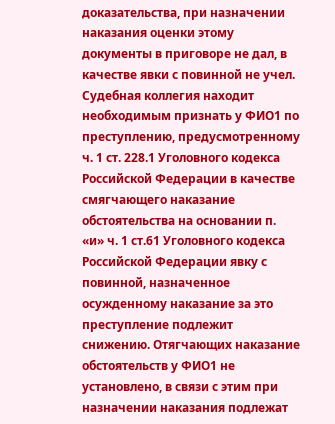доказательства, при назначении наказания оценки этому документы в приговоре не дал, в качестве явки с повинной не учел. Судебная коллегия находит необходимым признать у ФИО1 по преступлению, предусмотренному ч. 1 ст. 228.1 Уголовного кодекса Российской Федерации в качестве смягчающего наказание обстоятельства на основании п. «и» ч. 1 ст.61 Уголовного кодекса Российской Федерации явку с повинной, назначенное осужденному наказание за это преступление подлежит снижению. Отягчающих наказание обстоятельств у ФИО1 не установлено, в связи с этим при назначении наказания подлежат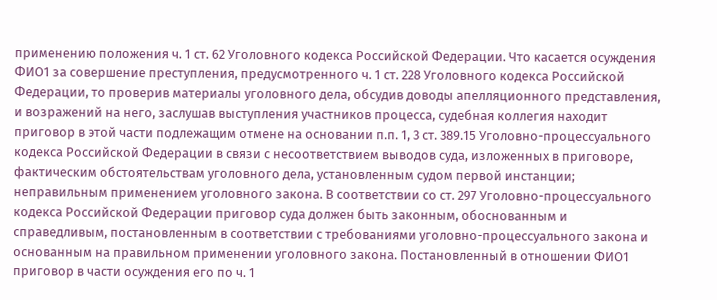применению положения ч. 1 ст. 62 Уголовного кодекса Российской Федерации. Что касается осуждения ФИО1 за совершение преступления, предусмотренного ч. 1 ст. 228 Уголовного кодекса Российской Федерации, то проверив материалы уголовного дела, обсудив доводы апелляционного представления, и возражений на него, заслушав выступления участников процесса, судебная коллегия находит приговор в этой части подлежащим отмене на основании п.п. 1, 3 ст. 389.15 Уголовно-процессуального кодекса Российской Федерации в связи с несоответствием выводов суда, изложенных в приговоре, фактическим обстоятельствам уголовного дела, установленным судом первой инстанции; неправильным применением уголовного закона. В соответствии со ст. 297 Уголовно-процессуального кодекса Российской Федерации приговор суда должен быть законным, обоснованным и справедливым, постановленным в соответствии с требованиями уголовно-процессуального закона и основанным на правильном применении уголовного закона. Постановленный в отношении ФИО1 приговор в части осуждения его по ч. 1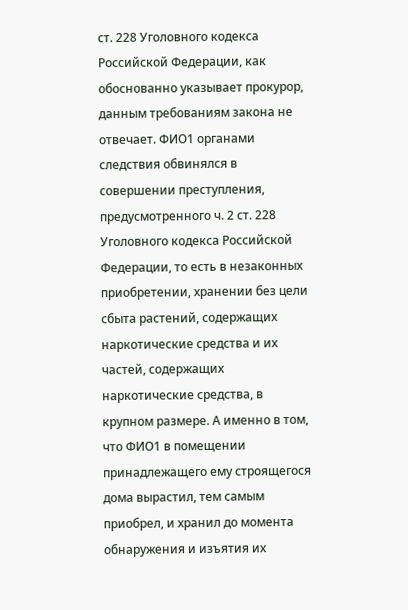ст. 228 Уголовного кодекса Российской Федерации, как обоснованно указывает прокурор, данным требованиям закона не отвечает. ФИО1 органами следствия обвинялся в совершении преступления, предусмотренного ч. 2 ст. 228 Уголовного кодекса Российской Федерации, то есть в незаконных приобретении, хранении без цели сбыта растений, содержащих наркотические средства и их частей, содержащих наркотические средства, в крупном размере. А именно в том, что ФИО1 в помещении принадлежащего ему строящегося дома вырастил, тем самым приобрел, и хранил до момента обнаружения и изъятия их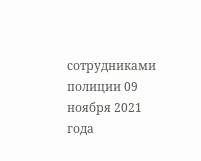сотрудниками полиции 09 ноября 2021 года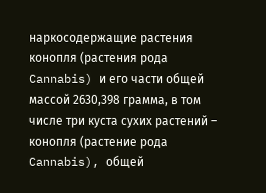наркосодержащие растения конопля (растения рода Cannabis) и его части общей массой 2630,398 грамма, в том числе три куста сухих растений – конопля (растение рода Cannabis), общей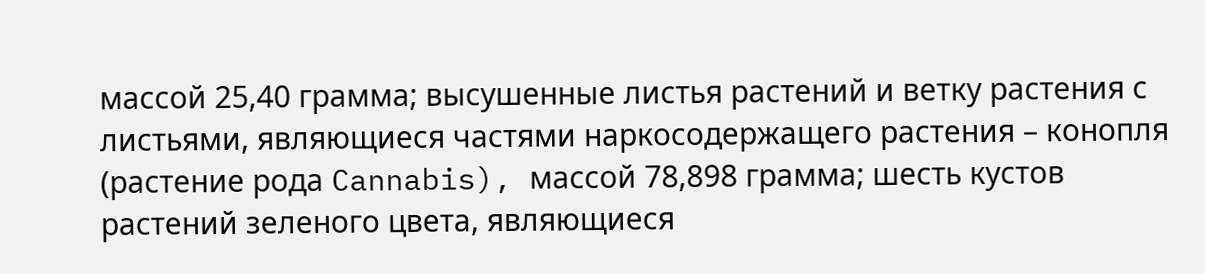массой 25,40 грамма; высушенные листья растений и ветку растения с листьями, являющиеся частями наркосодержащего растения – конопля (растение рода Cannabis), массой 78,898 грамма; шесть кустов растений зеленого цвета, являющиеся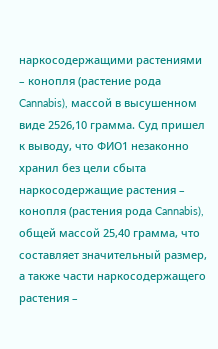наркосодержащими растениями – конопля (растение рода Cannabis), массой в высушенном виде 2526,10 грамма. Суд пришел к выводу, что ФИО1 незаконно хранил без цели сбыта наркосодержащие растения – конопля (растения рода Cannabis), общей массой 25,40 грамма, что составляет значительный размер, а также части наркосодержащего растения –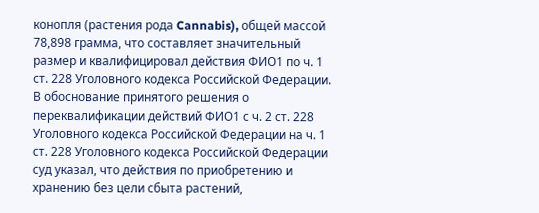конопля (растения рода Cannabis), общей массой 78,898 грамма, что составляет значительный размер и квалифицировал действия ФИО1 по ч. 1 ст. 228 Уголовного кодекса Российской Федерации. В обоснование принятого решения о переквалификации действий ФИО1 с ч. 2 ст. 228 Уголовного кодекса Российской Федерации на ч. 1 ст. 228 Уголовного кодекса Российской Федерации суд указал, что действия по приобретению и хранению без цели сбыта растений,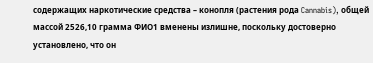содержащих наркотические средства – конопля (растения рода Cannabis), общей массой 2526,10 грамма ФИО1 вменены излишне, поскольку достоверно установлено, что он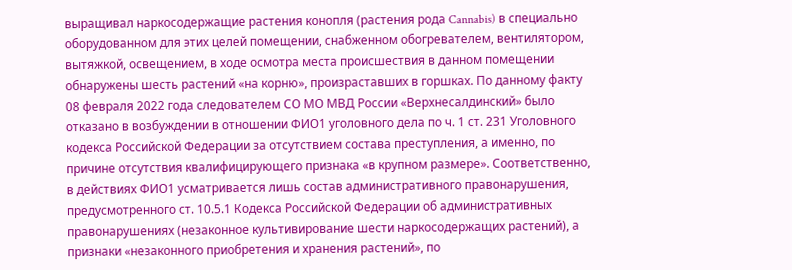выращивал наркосодержащие растения конопля (растения рода Cannabis) в специально оборудованном для этих целей помещении, снабженном обогревателем, вентилятором, вытяжкой, освещением, в ходе осмотра места происшествия в данном помещении обнаружены шесть растений «на корню», произраставших в горшках. По данному факту 08 февраля 2022 года следователем СО МО МВД России «Верхнесалдинский» было отказано в возбуждении в отношении ФИО1 уголовного дела по ч. 1 ст. 231 Уголовного кодекса Российской Федерации за отсутствием состава преступления, а именно, по причине отсутствия квалифицирующего признака «в крупном размере». Соответственно, в действиях ФИО1 усматривается лишь состав административного правонарушения, предусмотренного ст. 10.5.1 Кодекса Российской Федерации об административных правонарушениях (незаконное культивирование шести наркосодержащих растений), а признаки «незаконного приобретения и хранения растений», по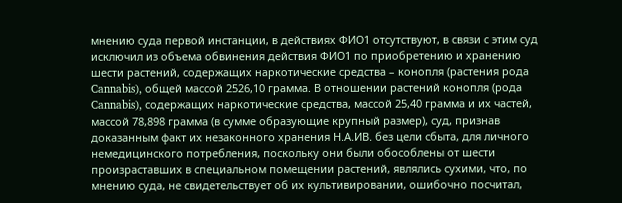мнению суда первой инстанции, в действиях ФИО1 отсутствуют, в связи с этим суд исключил из объема обвинения действия ФИО1 по приобретению и хранению шести растений, содержащих наркотические средства – конопля (растения рода Cannabis), общей массой 2526,10 грамма. В отношении растений конопля (рода Cannabis), содержащих наркотические средства, массой 25,40 грамма и их частей, массой 78,898 грамма (в сумме образующие крупный размер), суд, признав доказанным факт их незаконного хранения Н.А.ИВ. без цели сбыта, для личного немедицинского потребления, поскольку они были обособлены от шести произраставших в специальном помещении растений, являлись сухими, что, по мнению суда, не свидетельствует об их культивировании, ошибочно посчитал,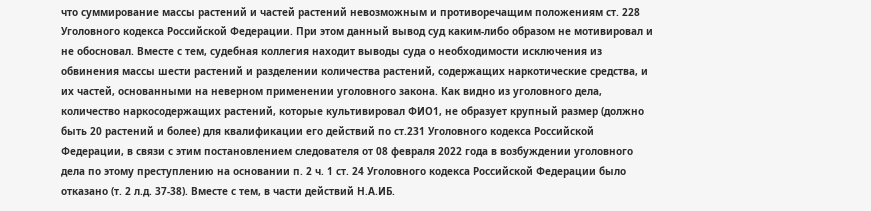что суммирование массы растений и частей растений невозможным и противоречащим положениям ст. 228 Уголовного кодекса Российской Федерации. При этом данный вывод суд каким-либо образом не мотивировал и не обосновал. Вместе с тем, судебная коллегия находит выводы суда о необходимости исключения из обвинения массы шести растений и разделении количества растений, содержащих наркотические средства, и их частей, основанными на неверном применении уголовного закона. Как видно из уголовного дела, количество наркосодержащих растений, которые культивировал ФИО1, не образует крупный размер (должно быть 20 растений и более) для квалификации его действий по ст.231 Уголовного кодекса Российской Федерации, в связи с этим постановлением следователя от 08 февраля 2022 года в возбуждении уголовного дела по этому преступлению на основании п. 2 ч. 1 ст. 24 Уголовного кодекса Российской Федерации было отказано (т. 2 л.д. 37-38). Вместе с тем, в части действий Н.А.ИБ.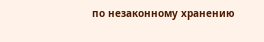по незаконному хранению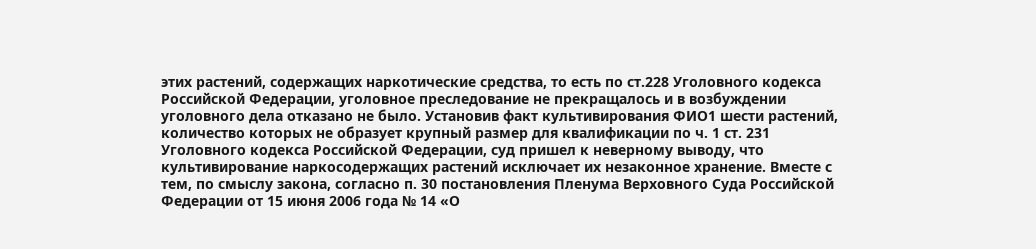этих растений, содержащих наркотические средства, то есть по ст.228 Уголовного кодекса Российской Федерации, уголовное преследование не прекращалось и в возбуждении уголовного дела отказано не было. Установив факт культивирования ФИО1 шести растений, количество которых не образует крупный размер для квалификации по ч. 1 ст. 231 Уголовного кодекса Российской Федерации, суд пришел к неверному выводу, что культивирование наркосодержащих растений исключает их незаконное хранение. Вместе с тем, по смыслу закона, согласно п. 30 постановления Пленума Верховного Суда Российской Федерации от 15 июня 2006 года № 14 «О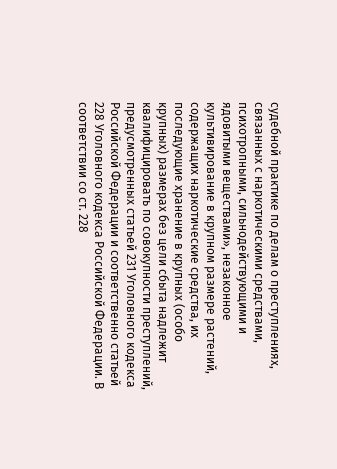судебной практике по делам о преступлениях, связанных с наркотическими средствами, психотропными, сильнодействующими и ядовитыми веществами», незаконное культивирование в крупном размере растений, содержащих наркотические средства, их последующие хранение в крупных (особо крупных) размерах без цели сбыта надлежит квалифицировать по совокупности преступлений, предусмотренных статьей 231 Уголовного кодекса Российской Федерации и соответственно статьей 228 Уголовного кодекса Российской Федерации. В соответствии со ст. 228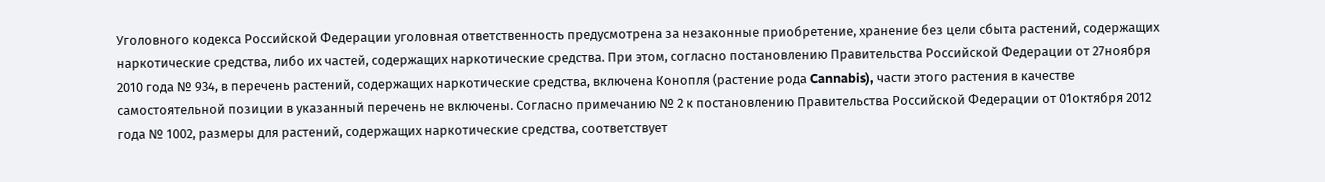Уголовного кодекса Российской Федерации уголовная ответственность предусмотрена за незаконные приобретение, хранение без цели сбыта растений, содержащих наркотические средства, либо их частей, содержащих наркотические средства. При этом, согласно постановлению Правительства Российской Федерации от 27ноября 2010 года № 934, в перечень растений, содержащих наркотические средства, включена Конопля (растение рода Cannabis), части этого растения в качестве самостоятельной позиции в указанный перечень не включены. Согласно примечанию № 2 к постановлению Правительства Российской Федерации от 01октября 2012 года № 1002, размеры для растений, содержащих наркотические средства, соответствует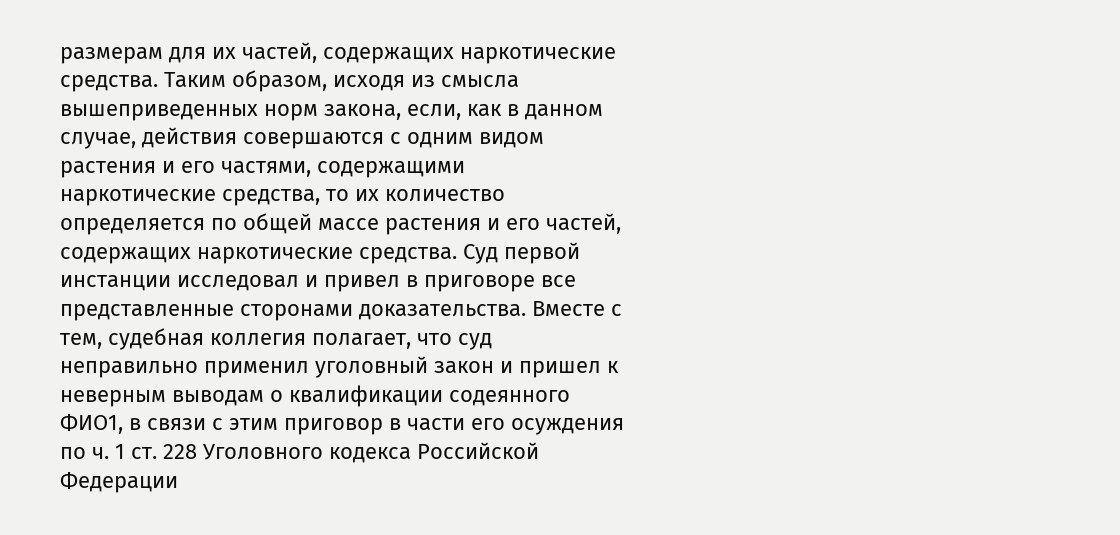размерам для их частей, содержащих наркотические средства. Таким образом, исходя из смысла вышеприведенных норм закона, если, как в данном случае, действия совершаются с одним видом растения и его частями, содержащими наркотические средства, то их количество определяется по общей массе растения и его частей, содержащих наркотические средства. Суд первой инстанции исследовал и привел в приговоре все представленные сторонами доказательства. Вместе с тем, судебная коллегия полагает, что суд неправильно применил уголовный закон и пришел к неверным выводам о квалификации содеянного ФИО1, в связи с этим приговор в части его осуждения по ч. 1 ст. 228 Уголовного кодекса Российской Федерации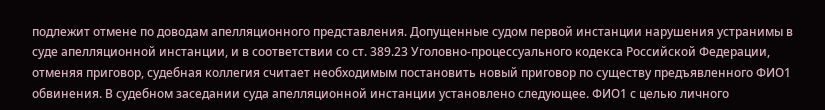подлежит отмене по доводам апелляционного представления. Допущенные судом первой инстанции нарушения устранимы в суде апелляционной инстанции, и в соответствии со ст. 389.23 Уголовно-процессуального кодекса Российской Федерации, отменяя приговор, судебная коллегия считает необходимым постановить новый приговор по существу предъявленного ФИО1 обвинения. В судебном заседании суда апелляционной инстанции установлено следующее. ФИО1 с целью личного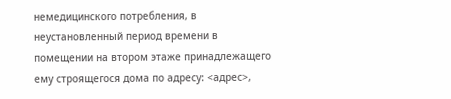немедицинского потребления, в неустановленный период времени в помещении на втором этаже принадлежащего ему строящегося дома по адресу: <адрес>,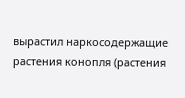вырастил наркосодержащие растения конопля (растения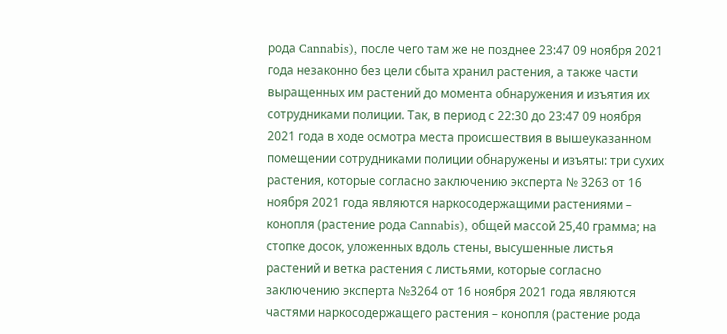рода Cannabis), после чего там же не позднее 23:47 09 ноября 2021 года незаконно без цели сбыта хранил растения, а также части выращенных им растений до момента обнаружения и изъятия их сотрудниками полиции. Так, в период с 22:30 до 23:47 09 ноября 2021 года в ходе осмотра места происшествия в вышеуказанном помещении сотрудниками полиции обнаружены и изъяты: три сухих растения, которые согласно заключению эксперта № 3263 от 16 ноября 2021 года являются наркосодержащими растениями – конопля (растение рода Cannabis), общей массой 25,40 грамма; на стопке досок, уложенных вдоль стены, высушенные листья растений и ветка растения с листьями, которые согласно заключению эксперта №3264 от 16 ноября 2021 года являются частями наркосодержащего растения – конопля (растение рода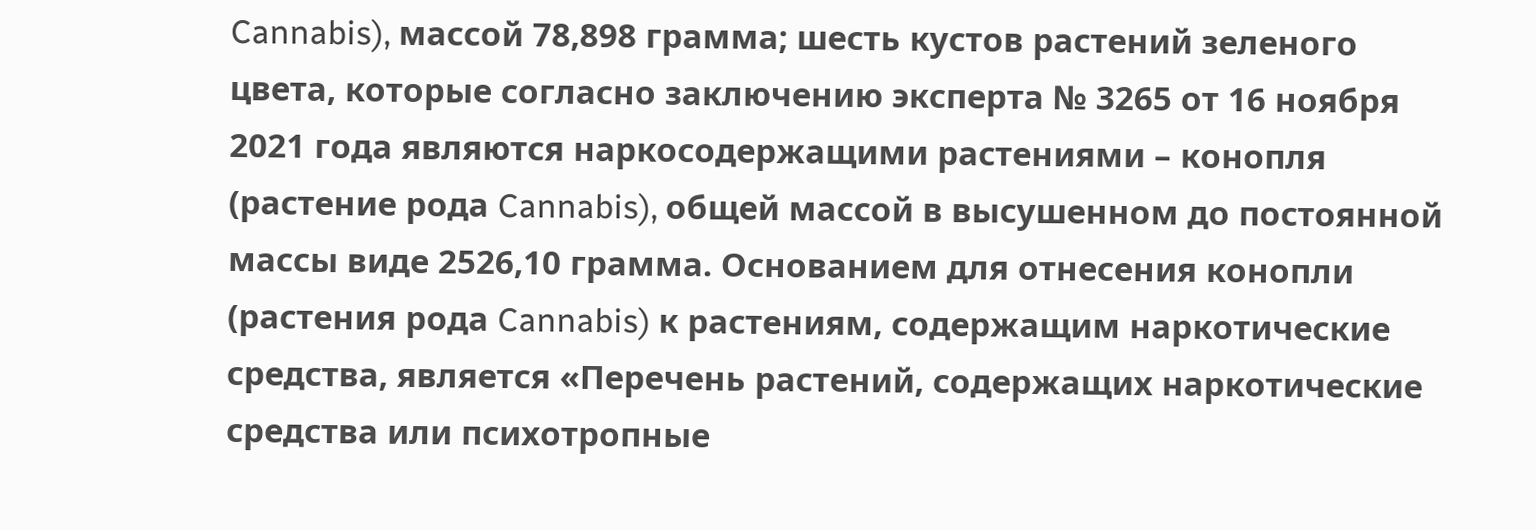Cannabis), массой 78,898 грамма; шесть кустов растений зеленого цвета, которые согласно заключению эксперта № 3265 от 16 ноября 2021 года являются наркосодержащими растениями – конопля (растение рода Cannabis), общей массой в высушенном до постоянной массы виде 2526,10 грамма. Основанием для отнесения конопли (растения рода Cannabis) к растениям, содержащим наркотические средства, является «Перечень растений, содержащих наркотические средства или психотропные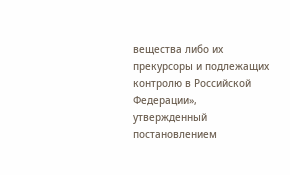вещества либо их прекурсоры и подлежащих контролю в Российской Федерации», утвержденный постановлением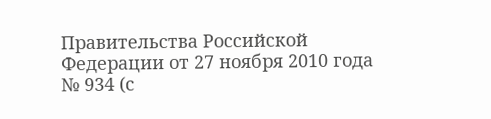Правительства Российской Федерации от 27 ноября 2010 года № 934 (с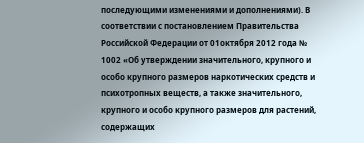последующими изменениями и дополнениями). В соответствии с постановлением Правительства Российской Федерации от 01октября 2012 года № 1002 «Об утверждении значительного, крупного и особо крупного размеров наркотических средств и психотропных веществ, а также значительного, крупного и особо крупного размеров для растений, содержащих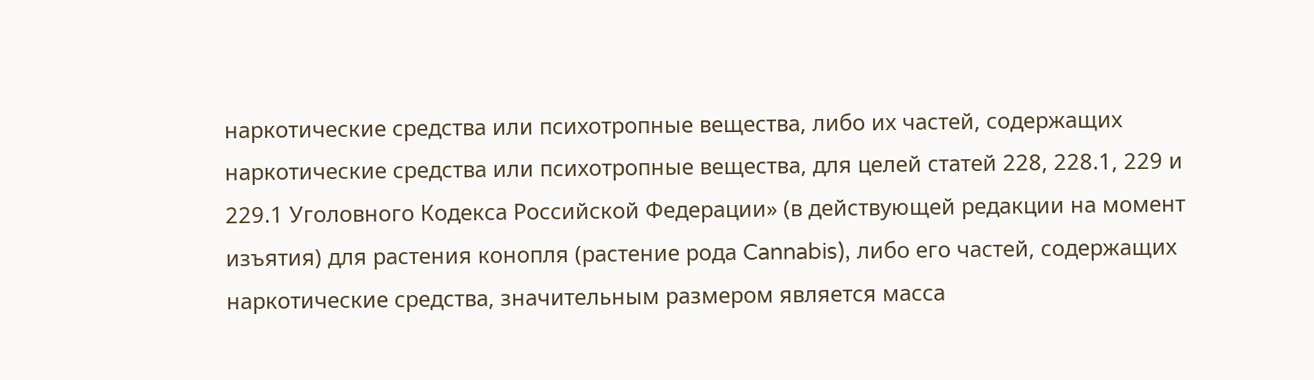наркотические средства или психотропные вещества, либо их частей, содержащих наркотические средства или психотропные вещества, для целей статей 228, 228.1, 229 и 229.1 Уголовного Кодекса Российской Федерации» (в действующей редакции на момент изъятия) для растения конопля (растение рода Cannabis), либо его частей, содержащих наркотические средства, значительным размером является масса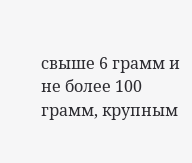свыше 6 грамм и не более 100 грамм, крупным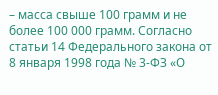– масса свыше 100 грамм и не более 100 000 грамм. Согласно статьи 14 Федерального закона от 8 января 1998 года № 3-ФЗ «О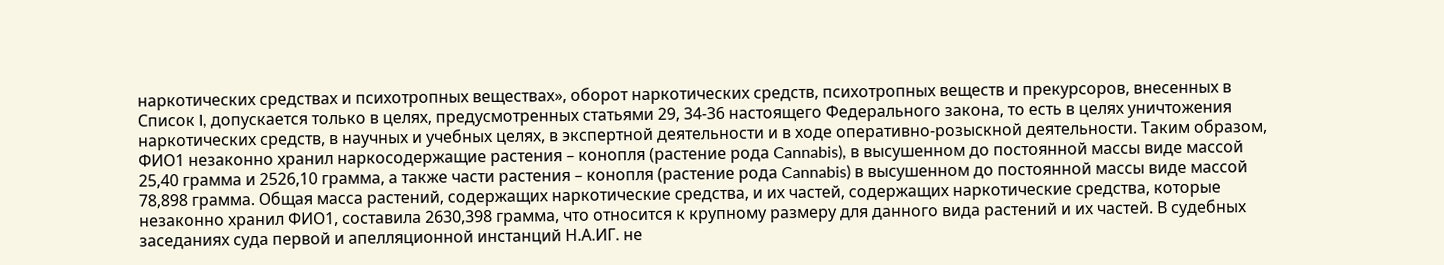наркотических средствах и психотропных веществах», оборот наркотических средств, психотропных веществ и прекурсоров, внесенных в Список I, допускается только в целях, предусмотренных статьями 29, 34-36 настоящего Федерального закона, то есть в целях уничтожения наркотических средств, в научных и учебных целях, в экспертной деятельности и в ходе оперативно-розыскной деятельности. Таким образом, ФИО1 незаконно хранил наркосодержащие растения – конопля (растение рода Cannabis), в высушенном до постоянной массы виде массой 25,40 грамма и 2526,10 грамма, а также части растения – конопля (растение рода Cannabis) в высушенном до постоянной массы виде массой 78,898 грамма. Общая масса растений, содержащих наркотические средства, и их частей, содержащих наркотические средства, которые незаконно хранил ФИО1, составила 2630,398 грамма, что относится к крупному размеру для данного вида растений и их частей. В судебных заседаниях суда первой и апелляционной инстанций Н.А.ИГ. не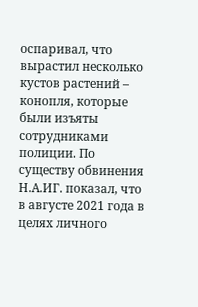оспаривал, что вырастил несколько кустов растений – конопля, которые были изъяты сотрудниками полиции. По существу обвинения Н.А.ИГ. показал, что в августе 2021 года в целях личного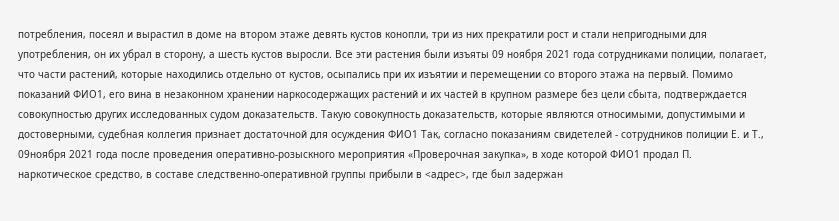потребления, посеял и вырастил в доме на втором этаже девять кустов конопли, три из них прекратили рост и стали непригодными для употребления, он их убрал в сторону, а шесть кустов выросли. Все эти растения были изъяты 09 ноября 2021 года сотрудниками полиции, полагает, что части растений, которые находились отдельно от кустов, осыпались при их изъятии и перемещении со второго этажа на первый. Помимо показаний ФИО1, его вина в незаконном хранении наркосодержащих растений и их частей в крупном размере без цели сбыта, подтверждается совокупностью других исследованных судом доказательств. Такую совокупность доказательств, которые являются относимыми, допустимыми и достоверными, судебная коллегия признает достаточной для осуждения ФИО1 Так, согласно показаниям свидетелей - сотрудников полиции Е. и Т., 09ноября 2021 года после проведения оперативно-розыскного мероприятия «Проверочная закупка», в ходе которой ФИО1 продал П. наркотическое средство, в составе следственно-оперативной группы прибыли в <адрес>, где был задержан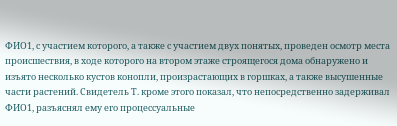ФИО1, с участием которого, а также с участием двух понятых, проведен осмотр места происшествия, в ходе которого на втором этаже строящегося дома обнаружено и изъято несколько кустов конопли, произрастающих в горшках, а также высушенные части растений. Свидетель Т. кроме этого показал, что непосредственно задерживал ФИО1, разъяснял ему его процессуальные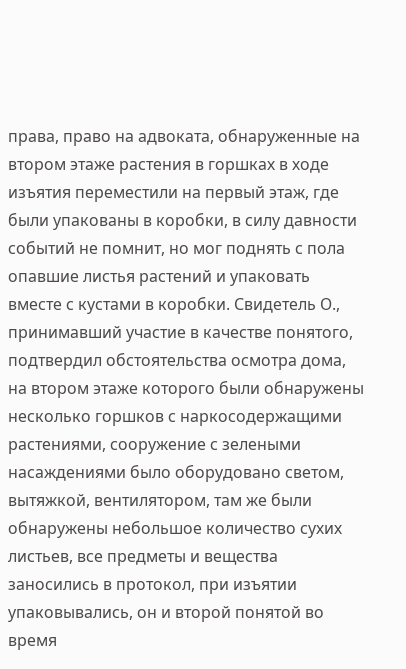права, право на адвоката, обнаруженные на втором этаже растения в горшках в ходе изъятия переместили на первый этаж, где были упакованы в коробки, в силу давности событий не помнит, но мог поднять с пола опавшие листья растений и упаковать вместе с кустами в коробки. Свидетель О., принимавший участие в качестве понятого, подтвердил обстоятельства осмотра дома, на втором этаже которого были обнаружены несколько горшков с наркосодержащими растениями, сооружение с зелеными насаждениями было оборудовано светом, вытяжкой, вентилятором, там же были обнаружены небольшое количество сухих листьев, все предметы и вещества заносились в протокол, при изъятии упаковывались, он и второй понятой во время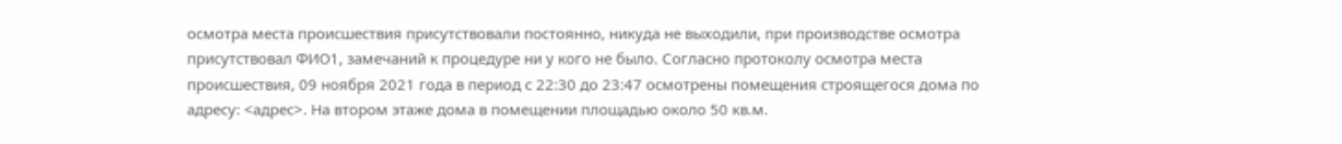осмотра места происшествия присутствовали постоянно, никуда не выходили, при производстве осмотра присутствовал ФИО1, замечаний к процедуре ни у кого не было. Согласно протоколу осмотра места происшествия, 09 ноября 2021 года в период с 22:30 до 23:47 осмотрены помещения строящегося дома по адресу: <адрес>. На втором этаже дома в помещении площадью около 50 кв.м.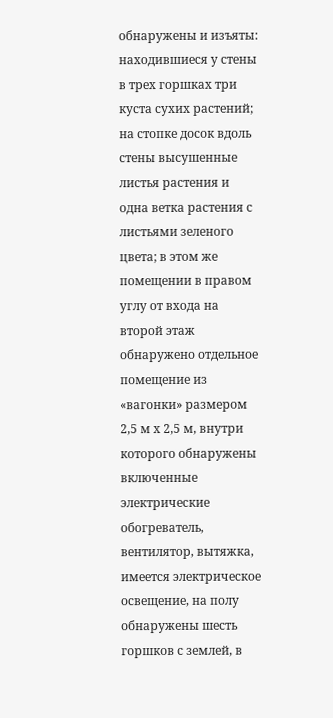обнаружены и изъяты: находившиеся у стены в трех горшках три куста сухих растений; на стопке досок вдоль стены высушенные листья растения и одна ветка растения с листьями зеленого цвета; в этом же помещении в правом углу от входа на второй этаж обнаружено отдельное помещение из «вагонки» размером 2,5 м х 2,5 м, внутри которого обнаружены включенные электрические обогреватель, вентилятор, вытяжка, имеется электрическое освещение, на полу обнаружены шесть горшков с землей, в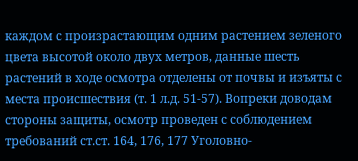каждом с произрастающим одним растением зеленого цвета высотой около двух метров, данные шесть растений в ходе осмотра отделены от почвы и изъяты с места происшествия (т. 1 л.д. 51-57). Вопреки доводам стороны защиты, осмотр проведен с соблюдением требований ст.ст. 164, 176, 177 Уголовно-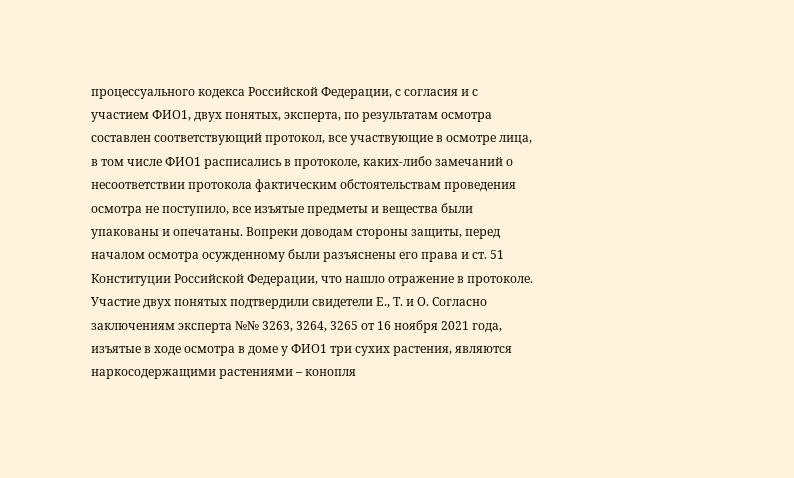процессуального кодекса Российской Федерации, с согласия и с участием ФИО1, двух понятых, эксперта, по результатам осмотра составлен соответствующий протокол, все участвующие в осмотре лица, в том числе ФИО1 расписались в протоколе, каких-либо замечаний о несоответствии протокола фактическим обстоятельствам проведения осмотра не поступило, все изъятые предметы и вещества были упакованы и опечатаны. Вопреки доводам стороны защиты, перед началом осмотра осужденному были разъяснены его права и ст. 51 Конституции Российской Федерации, что нашло отражение в протоколе. Участие двух понятых подтвердили свидетели Е., Т. и О. Согласно заключениям эксперта №№ 3263, 3264, 3265 от 16 ноября 2021 года, изъятые в ходе осмотра в доме у ФИО1 три сухих растения, являются наркосодержащими растениями – конопля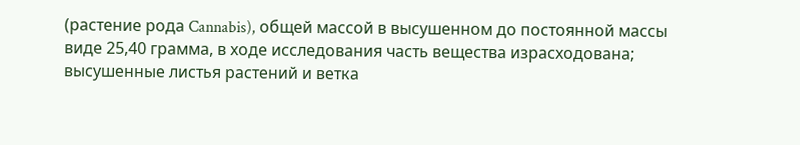(растение рода Cannabis), общей массой в высушенном до постоянной массы виде 25,40 грамма, в ходе исследования часть вещества израсходована; высушенные листья растений и ветка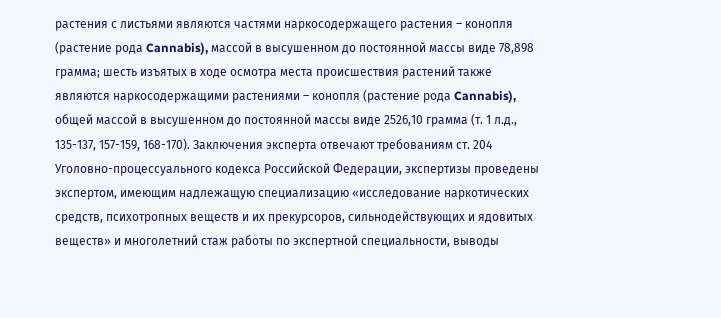растения с листьями являются частями наркосодержащего растения – конопля (растение рода Cannabis), массой в высушенном до постоянной массы виде 78,898 грамма; шесть изъятых в ходе осмотра места происшествия растений также являются наркосодержащими растениями – конопля (растение рода Cannabis), общей массой в высушенном до постоянной массы виде 2526,10 грамма (т. 1 л.д., 135-137, 157-159, 168-170). Заключения эксперта отвечают требованиям ст. 204 Уголовно-процессуального кодекса Российской Федерации, экспертизы проведены экспертом, имеющим надлежащую специализацию «исследование наркотических средств, психотропных веществ и их прекурсоров, сильнодействующих и ядовитых веществ» и многолетний стаж работы по экспертной специальности, выводы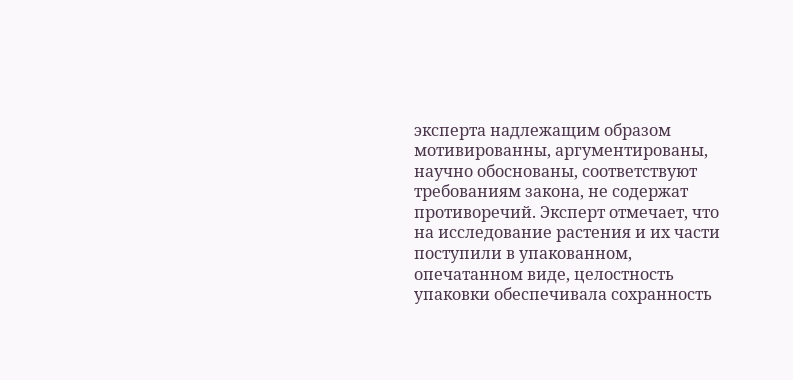эксперта надлежащим образом мотивированны, аргументированы, научно обоснованы, соответствуют требованиям закона, не содержат противоречий. Эксперт отмечает, что на исследование растения и их части поступили в упакованном, опечатанном виде, целостность упаковки обеспечивала сохранность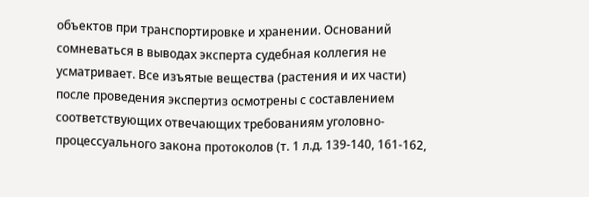объектов при транспортировке и хранении. Оснований сомневаться в выводах эксперта судебная коллегия не усматривает. Все изъятые вещества (растения и их части) после проведения экспертиз осмотрены с составлением соответствующих отвечающих требованиям уголовно-процессуального закона протоколов (т. 1 л.д. 139-140, 161-162,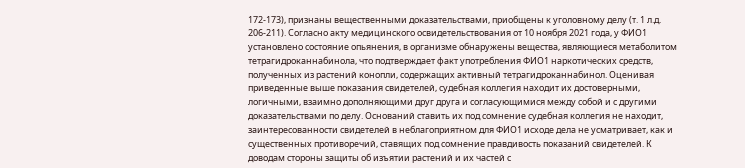172-173), признаны вещественными доказательствами, приобщены к уголовному делу (т. 1 л.д. 206-211). Согласно акту медицинского освидетельствования от 10 ноября 2021 года, у ФИО1 установлено состояние опьянения, в организме обнаружены вещества, являющиеся метаболитом тетрагидроканнабинола, что подтверждает факт употребления ФИО1 наркотических средств, полученных из растений конопли, содержащих активный тетрагидроканнабинол. Оценивая приведенные выше показания свидетелей, судебная коллегия находит их достоверными, логичными, взаимно дополняющими друг друга и согласующимися между собой и с другими доказательствами по делу. Оснований ставить их под сомнение судебная коллегия не находит, заинтересованности свидетелей в неблагоприятном для ФИО1 исходе дела не усматривает, как и существенных противоречий, ставящих под сомнение правдивость показаний свидетелей. К доводам стороны защиты об изъятии растений и их частей с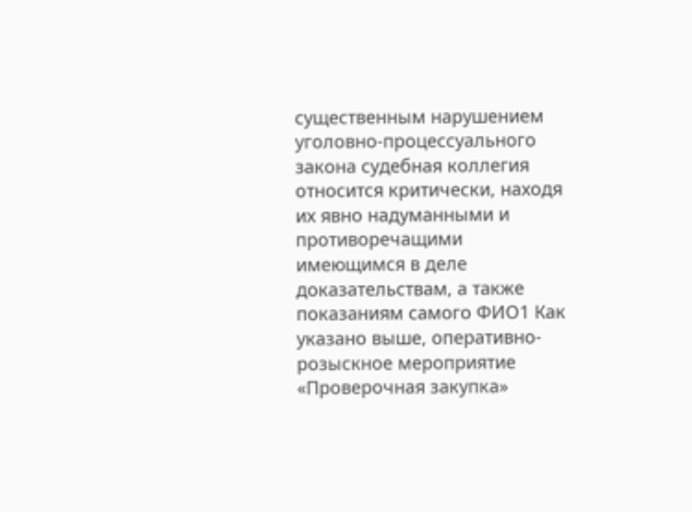существенным нарушением уголовно-процессуального закона судебная коллегия относится критически, находя их явно надуманными и противоречащими имеющимся в деле доказательствам, а также показаниям самого ФИО1 Как указано выше, оперативно-розыскное мероприятие «Проверочная закупка»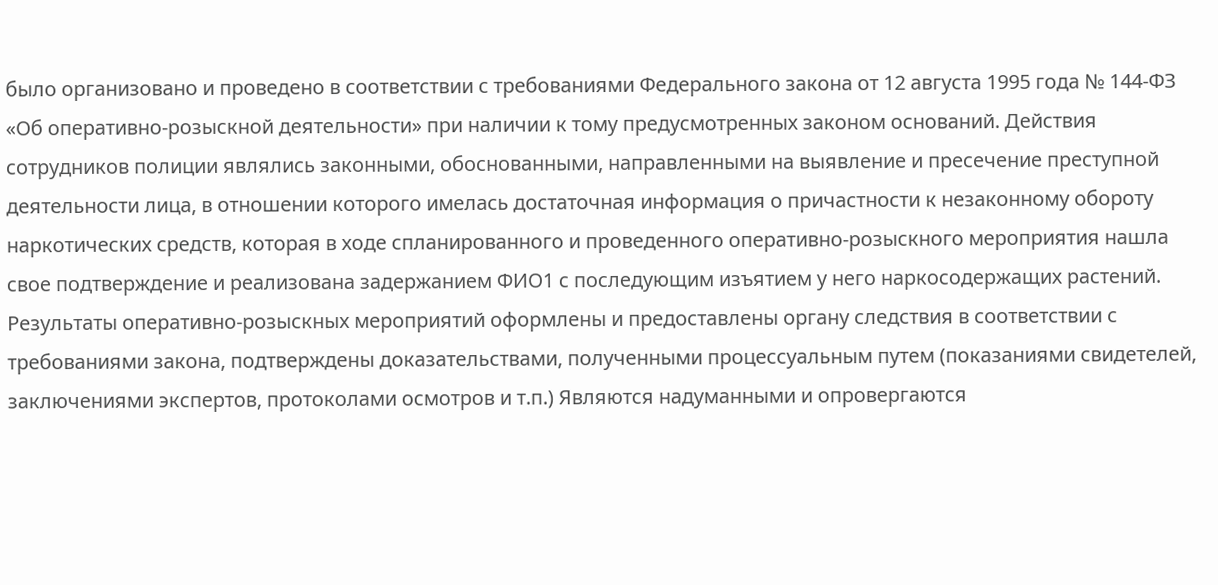было организовано и проведено в соответствии с требованиями Федерального закона от 12 августа 1995 года № 144-ФЗ «Об оперативно-розыскной деятельности» при наличии к тому предусмотренных законом оснований. Действия сотрудников полиции являлись законными, обоснованными, направленными на выявление и пресечение преступной деятельности лица, в отношении которого имелась достаточная информация о причастности к незаконному обороту наркотических средств, которая в ходе спланированного и проведенного оперативно-розыскного мероприятия нашла свое подтверждение и реализована задержанием ФИО1 с последующим изъятием у него наркосодержащих растений. Результаты оперативно-розыскных мероприятий оформлены и предоставлены органу следствия в соответствии с требованиями закона, подтверждены доказательствами, полученными процессуальным путем (показаниями свидетелей, заключениями экспертов, протоколами осмотров и т.п.) Являются надуманными и опровергаются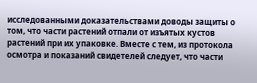исследованными доказательствами доводы защиты о том, что части растений отпали от изъятых кустов растений при их упаковке. Вместе с тем, из протокола осмотра и показаний свидетелей следует, что части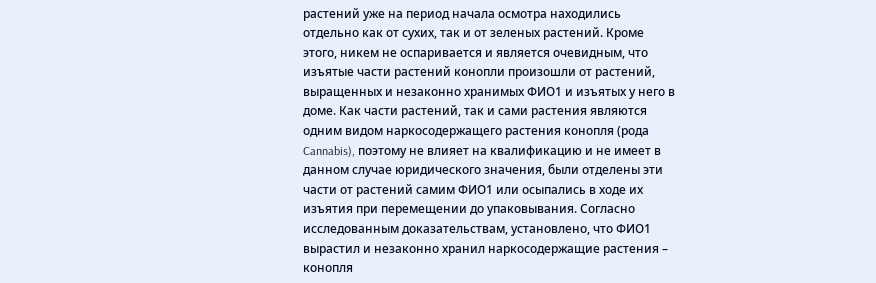растений уже на период начала осмотра находились отдельно как от сухих, так и от зеленых растений. Кроме этого, никем не оспаривается и является очевидным, что изъятые части растений конопли произошли от растений, выращенных и незаконно хранимых ФИО1 и изъятых у него в доме. Как части растений, так и сами растения являются одним видом наркосодержащего растения конопля (рода Cannabis), поэтому не влияет на квалификацию и не имеет в данном случае юридического значения, были отделены эти части от растений самим ФИО1 или осыпались в ходе их изъятия при перемещении до упаковывания. Согласно исследованным доказательствам, установлено, что ФИО1 вырастил и незаконно хранил наркосодержащие растения – конопля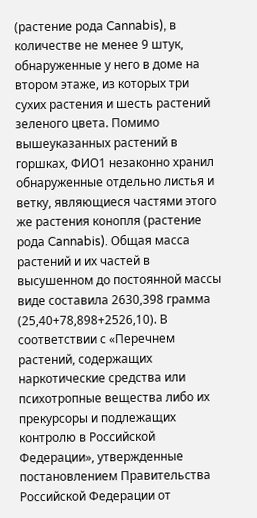(растение рода Cannabis), в количестве не менее 9 штук, обнаруженные у него в доме на втором этаже, из которых три сухих растения и шесть растений зеленого цвета. Помимо вышеуказанных растений в горшках, ФИО1 незаконно хранил обнаруженные отдельно листья и ветку, являющиеся частями этого же растения конопля (растение рода Cannabis). Общая масса растений и их частей в высушенном до постоянной массы виде составила 2630,398 грамма (25,40+78,898+2526,10). В соответствии с «Перечнем растений, содержащих наркотические средства или психотропные вещества либо их прекурсоры и подлежащих контролю в Российской Федерации», утвержденные постановлением Правительства Российской Федерации от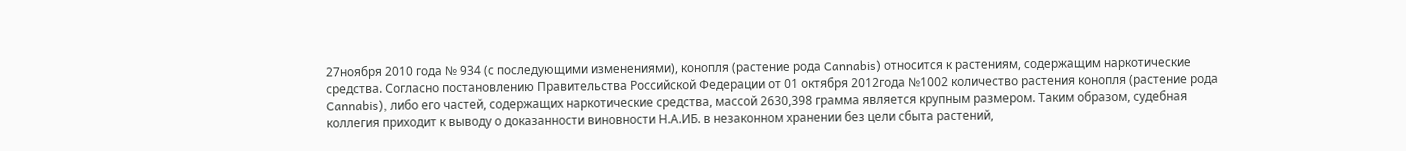27ноября 2010 года № 934 (с последующими изменениями), конопля (растение рода Cannabis) относится к растениям, содержащим наркотические средства. Согласно постановлению Правительства Российской Федерации от 01 октября 2012года №1002 количество растения конопля (растение рода Cannabis), либо его частей, содержащих наркотические средства, массой 2630,398 грамма является крупным размером. Таким образом, судебная коллегия приходит к выводу о доказанности виновности Н.А.ИБ. в незаконном хранении без цели сбыта растений,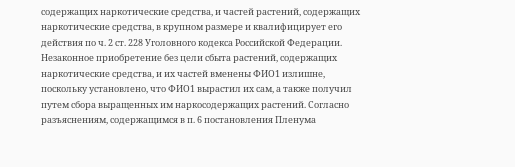содержащих наркотические средства, и частей растений, содержащих наркотические средства, в крупном размере и квалифицирует его действия по ч. 2 ст. 228 Уголовного кодекса Российской Федерации. Незаконное приобретение без цели сбыта растений, содержащих наркотические средства, и их частей вменены ФИО1 излишне, поскольку установлено, что ФИО1 вырастил их сам, а также получил путем сбора выращенных им наркосодержащих растений. Согласно разъяснениям, содержащимся в п. 6 постановления Пленума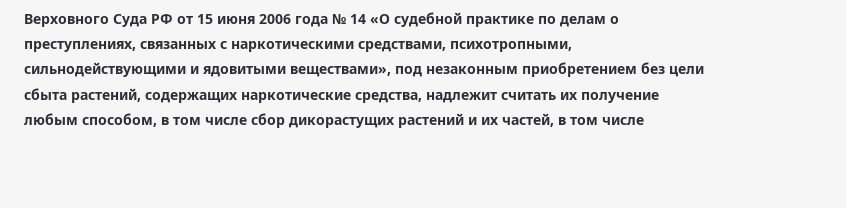Верховного Суда РФ от 15 июня 2006 года № 14 «О судебной практике по делам о преступлениях, связанных с наркотическими средствами, психотропными, сильнодействующими и ядовитыми веществами», под незаконным приобретением без цели сбыта растений, содержащих наркотические средства, надлежит считать их получение любым способом, в том числе сбор дикорастущих растений и их частей, в том числе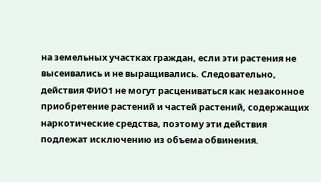на земельных участках граждан, если эти растения не высеивались и не выращивались. Следовательно, действия ФИО1 не могут расцениваться как незаконное приобретение растений и частей растений, содержащих наркотические средства, поэтому эти действия подлежат исключению из объема обвинения.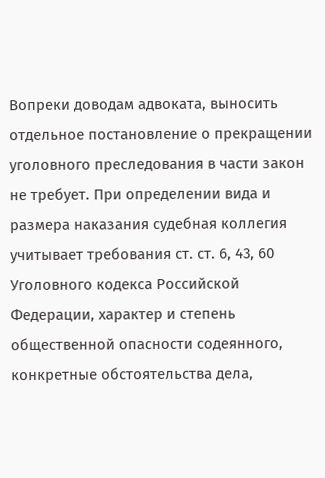Вопреки доводам адвоката, выносить отдельное постановление о прекращении уголовного преследования в части закон не требует. При определении вида и размера наказания судебная коллегия учитывает требования ст. ст. 6, 43, 60 Уголовного кодекса Российской Федерации, характер и степень общественной опасности содеянного, конкретные обстоятельства дела,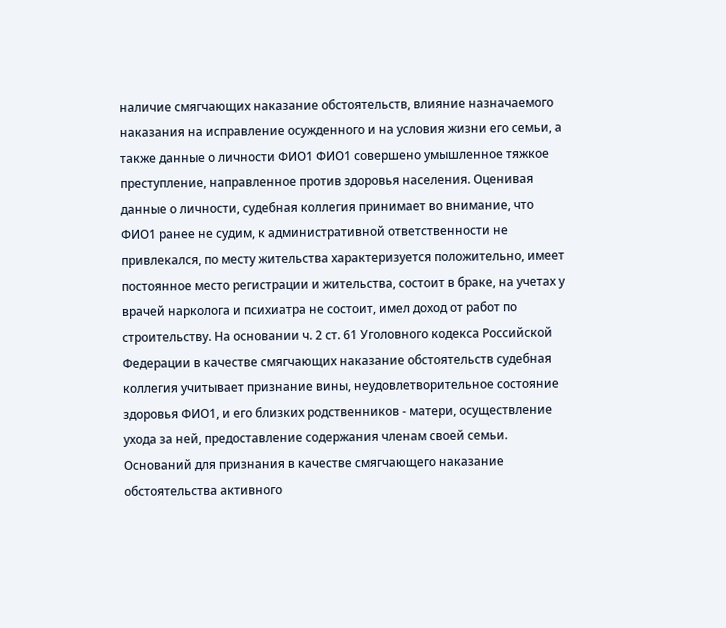наличие смягчающих наказание обстоятельств, влияние назначаемого наказания на исправление осужденного и на условия жизни его семьи, а также данные о личности ФИО1 ФИО1 совершено умышленное тяжкое преступление, направленное против здоровья населения. Оценивая данные о личности, судебная коллегия принимает во внимание, что ФИО1 ранее не судим, к административной ответственности не привлекался, по месту жительства характеризуется положительно, имеет постоянное место регистрации и жительства, состоит в браке, на учетах у врачей нарколога и психиатра не состоит, имел доход от работ по строительству. На основании ч. 2 ст. 61 Уголовного кодекса Российской Федерации в качестве смягчающих наказание обстоятельств судебная коллегия учитывает признание вины, неудовлетворительное состояние здоровья ФИО1, и его близких родственников - матери, осуществление ухода за ней, предоставление содержания членам своей семьи. Оснований для признания в качестве смягчающего наказание обстоятельства активного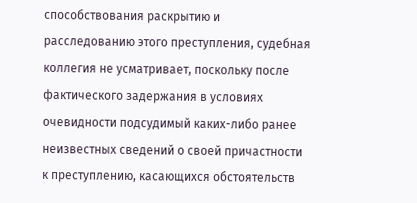способствования раскрытию и расследованию этого преступления, судебная коллегия не усматривает, поскольку после фактического задержания в условиях очевидности подсудимый каких-либо ранее неизвестных сведений о своей причастности к преступлению, касающихся обстоятельств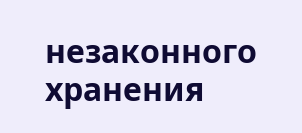незаконного хранения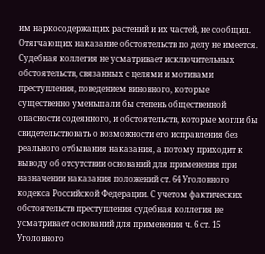им наркосодержащих растений и их частей, не сообщил. Отягчающих наказание обстоятельств по делу не имеется. Судебная коллегия не усматривает исключительных обстоятельств, связанных с целями и мотивами преступления, поведением виновного, которые существенно уменьшали бы степень общественной опасности содеянного, и обстоятельств, которые могли бы свидетельствовать о возможности его исправления без реального отбывания наказания, а потому приходит к выводу об отсутствии оснований для применения при назначении наказания положений ст. 64 Уголовного кодекса Российской Федерации. С учетом фактических обстоятельств преступления судебная коллегия не усматривает оснований для применения ч. 6 ст. 15 Уголовного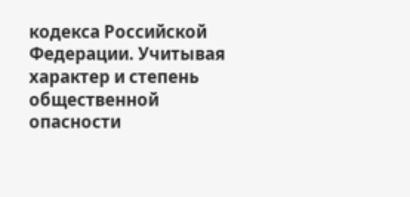кодекса Российской Федерации. Учитывая характер и степень общественной опасности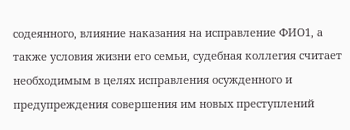содеянного, влияние наказания на исправление ФИО1, а также условия жизни его семьи, судебная коллегия считает необходимым в целях исправления осужденного и предупреждения совершения им новых преступлений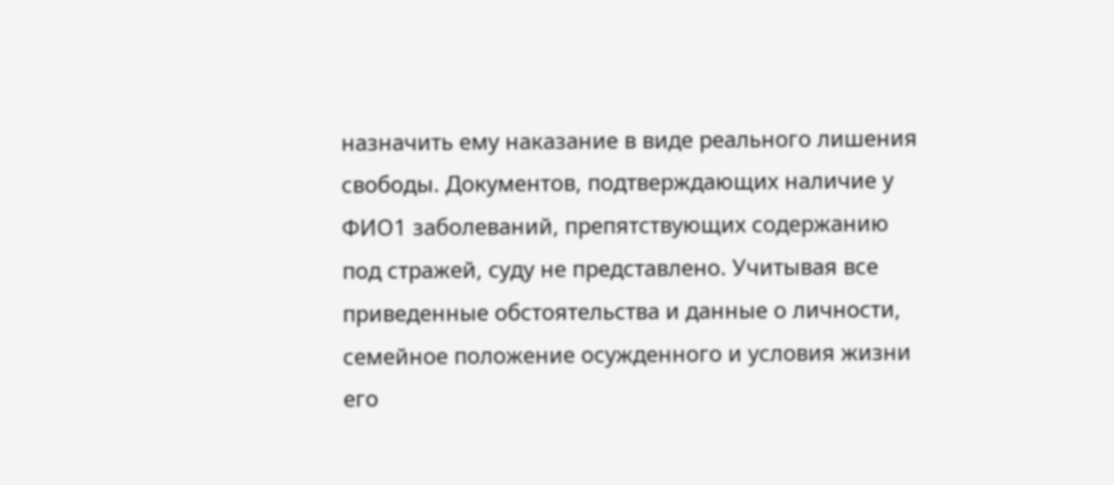назначить ему наказание в виде реального лишения свободы. Документов, подтверждающих наличие у ФИО1 заболеваний, препятствующих содержанию под стражей, суду не представлено. Учитывая все приведенные обстоятельства и данные о личности, семейное положение осужденного и условия жизни его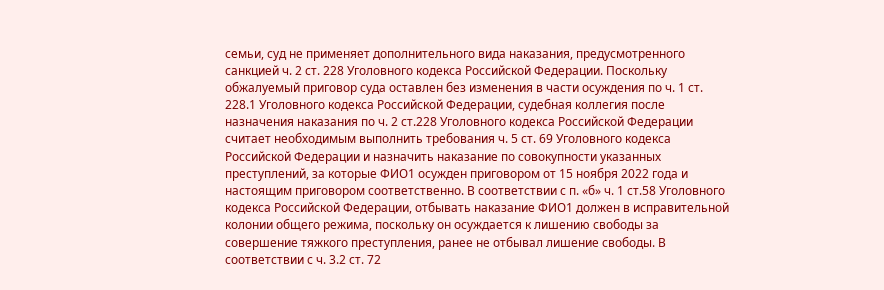семьи, суд не применяет дополнительного вида наказания, предусмотренного санкцией ч. 2 ст. 228 Уголовного кодекса Российской Федерации. Поскольку обжалуемый приговор суда оставлен без изменения в части осуждения по ч. 1 ст. 228.1 Уголовного кодекса Российской Федерации, судебная коллегия после назначения наказания по ч. 2 ст.228 Уголовного кодекса Российской Федерации считает необходимым выполнить требования ч. 5 ст. 69 Уголовного кодекса Российской Федерации и назначить наказание по совокупности указанных преступлений, за которые ФИО1 осужден приговором от 15 ноября 2022 года и настоящим приговором соответственно. В соответствии с п. «б» ч. 1 ст.58 Уголовного кодекса Российской Федерации, отбывать наказание ФИО1 должен в исправительной колонии общего режима, поскольку он осуждается к лишению свободы за совершение тяжкого преступления, ранее не отбывал лишение свободы. В соответствии с ч. 3.2 ст. 72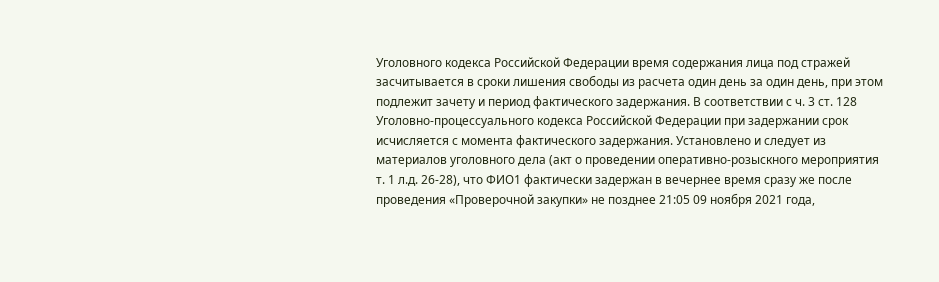Уголовного кодекса Российской Федерации время содержания лица под стражей засчитывается в сроки лишения свободы из расчета один день за один день, при этом подлежит зачету и период фактического задержания. В соответствии с ч. 3 ст. 128 Уголовно-процессуального кодекса Российской Федерации при задержании срок исчисляется с момента фактического задержания. Установлено и следует из материалов уголовного дела (акт о проведении оперативно-розыскного мероприятия т. 1 л.д. 26-28), что ФИО1 фактически задержан в вечернее время сразу же после проведения «Проверочной закупки» не позднее 21:05 09 ноября 2021 года,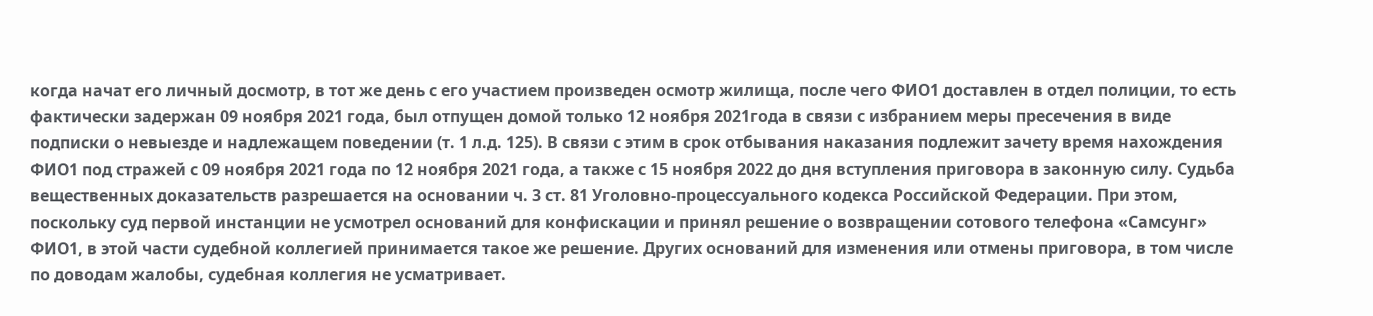когда начат его личный досмотр, в тот же день с его участием произведен осмотр жилища, после чего ФИО1 доставлен в отдел полиции, то есть фактически задержан 09 ноября 2021 года, был отпущен домой только 12 ноября 2021года в связи с избранием меры пресечения в виде подписки о невыезде и надлежащем поведении (т. 1 л.д. 125). В связи с этим в срок отбывания наказания подлежит зачету время нахождения ФИО1 под стражей с 09 ноября 2021 года по 12 ноября 2021 года, а также с 15 ноября 2022 до дня вступления приговора в законную силу. Судьба вещественных доказательств разрешается на основании ч. 3 ст. 81 Уголовно-процессуального кодекса Российской Федерации. При этом, поскольку суд первой инстанции не усмотрел оснований для конфискации и принял решение о возвращении сотового телефона «Самсунг» ФИО1, в этой части судебной коллегией принимается такое же решение. Других оснований для изменения или отмены приговора, в том числе по доводам жалобы, судебная коллегия не усматривает.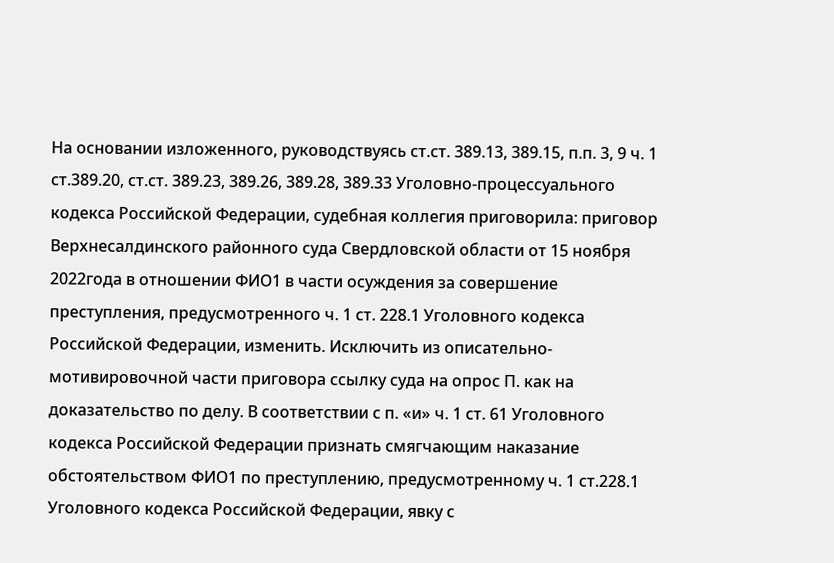На основании изложенного, руководствуясь ст.ст. 389.13, 389.15, п.п. 3, 9 ч. 1 ст.389.20, ст.ст. 389.23, 389.26, 389.28, 389.33 Уголовно-процессуального кодекса Российской Федерации, судебная коллегия приговорила: приговор Верхнесалдинского районного суда Свердловской области от 15 ноября 2022года в отношении ФИО1 в части осуждения за совершение преступления, предусмотренного ч. 1 ст. 228.1 Уголовного кодекса Российской Федерации, изменить. Исключить из описательно-мотивировочной части приговора ссылку суда на опрос П. как на доказательство по делу. В соответствии с п. «и» ч. 1 ст. 61 Уголовного кодекса Российской Федерации признать смягчающим наказание обстоятельством ФИО1 по преступлению, предусмотренному ч. 1 ст.228.1 Уголовного кодекса Российской Федерации, явку с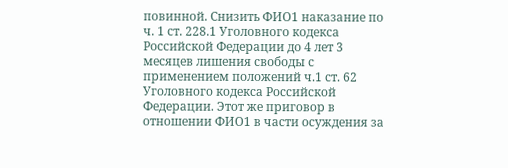повинной. Снизить ФИО1 наказание по ч. 1 ст. 228.1 Уголовного кодекса Российской Федерации до 4 лет 3 месяцев лишения свободы с применением положений ч.1 ст. 62 Уголовного кодекса Российской Федерации. Этот же приговор в отношении ФИО1 в части осуждения за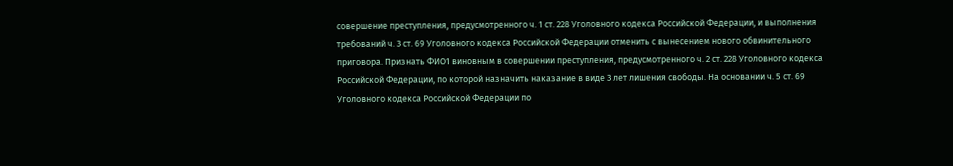совершение преступления, предусмотренного ч. 1 ст. 228 Уголовного кодекса Российской Федерации, и выполнения требований ч. 3 ст. 69 Уголовного кодекса Российской Федерации отменить с вынесением нового обвинительного приговора. Признать ФИО1 виновным в совершении преступления, предусмотренного ч. 2 ст. 228 Уголовного кодекса Российской Федерации, по которой назначить наказание в виде 3 лет лишения свободы. На основании ч. 5 ст. 69 Уголовного кодекса Российской Федерации по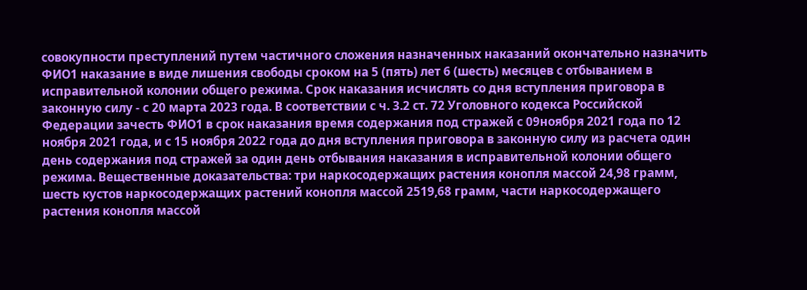совокупности преступлений путем частичного сложения назначенных наказаний окончательно назначить ФИО1 наказание в виде лишения свободы сроком на 5 (пять) лет 6 (шесть) месяцев с отбыванием в исправительной колонии общего режима. Срок наказания исчислять со дня вступления приговора в законную силу - с 20 марта 2023 года. В соответствии с ч. 3.2 ст. 72 Уголовного кодекса Российской Федерации зачесть ФИО1 в срок наказания время содержания под стражей с 09ноября 2021 года по 12 ноября 2021 года, и с 15 ноября 2022 года до дня вступления приговора в законную силу из расчета один день содержания под стражей за один день отбывания наказания в исправительной колонии общего режима. Вещественные доказательства: три наркосодержащих растения конопля массой 24,98 грамм, шесть кустов наркосодержащих растений конопля массой 2519,68 грамм, части наркосодержащего растения конопля массой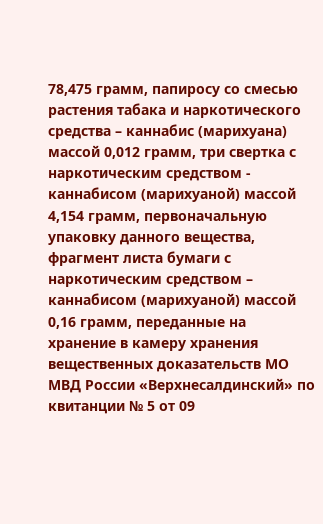78,475 грамм, папиросу со смесью растения табака и наркотического средства – каннабис (марихуана) массой 0,012 грамм, три свертка с наркотическим средством - каннабисом (марихуаной) массой 4,154 грамм, первоначальную упаковку данного вещества, фрагмент листа бумаги с наркотическим средством – каннабисом (марихуаной) массой 0,16 грамм, переданные на хранение в камеру хранения вещественных доказательств МО МВД России «Верхнесалдинский» по квитанции № 5 от 09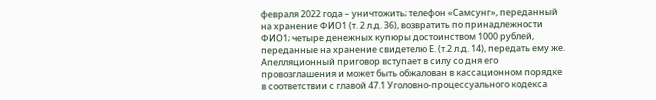февраля 2022 года – уничтожить; телефон «Самсунг», переданный на хранение ФИО1 (т. 2 л.д. 36), возвратить по принадлежности ФИО1; четыре денежных купюры достоинством 1000 рублей, переданные на хранение свидетелю Е. (т.2 л.д. 14), передать ему же. Апелляционный приговор вступает в силу со дня его провозглашения и может быть обжалован в кассационном порядке в соответствии с главой 47.1 Уголовно-процессуального кодекса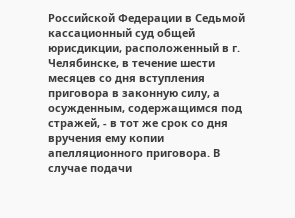Российской Федерации в Седьмой кассационный суд общей юрисдикции, расположенный в г. Челябинске, в течение шести месяцев со дня вступления приговора в законную силу, а осужденным, содержащимся под стражей, - в тот же срок со дня вручения ему копии апелляционного приговора. В случае подачи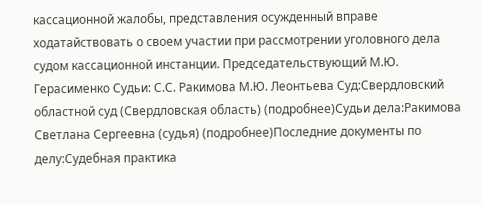кассационной жалобы, представления осужденный вправе ходатайствовать о своем участии при рассмотрении уголовного дела судом кассационной инстанции. Председательствующий М.Ю. Герасименко Судьи: С.С. Ракимова М.Ю. Леонтьева Суд:Свердловский областной суд (Свердловская область) (подробнее)Судьи дела:Ракимова Светлана Сергеевна (судья) (подробнее)Последние документы по делу:Судебная практика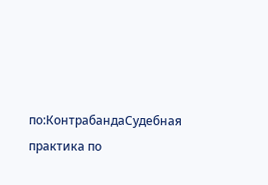по:КонтрабандаСудебная практика по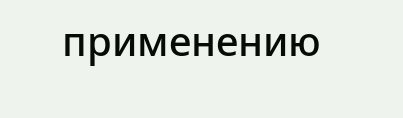применению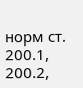норм ст. 200.1, 200.2,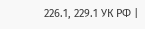226.1, 229.1 УК РФ |